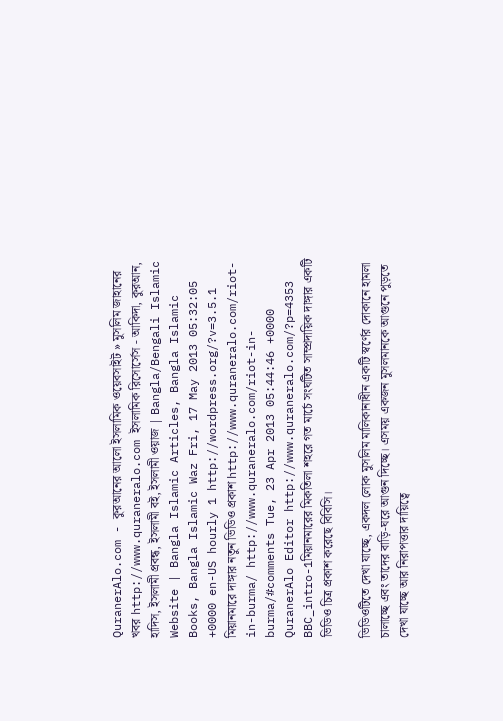QuranerAlo.com - কুরআনের আলো ইসলামিক ওয়েবসাইট » মুসলিম জাহানের খবর http://www.quraneralo.com ইসলামিক রিসোর্সেস - আকিদা, কুরআন, হাদিস, ইসলামী প্রবন্ধ, ইসলামী বই, ইসলামী ওয়াজ | Bangla/Bengali Islamic Website | Bangla Islamic Articles, Bangla Islamic Books, Bangla Islamic Waz Fri, 17 May 2013 05:32:05 +0000 en-US hourly 1 http://wordpress.org/?v=3.5.1 মিয়ানমারে দাঙ্গার নতুন ভিডিও প্রকাশ http://www.quraneralo.com/riot-in-burma/ http://www.quraneralo.com/riot-in-burma/#comments Tue, 23 Apr 2013 05:44:46 +0000 QuranerAlo Editor http://www.quraneralo.com/?p=4353 BBC_intro-1মিয়ানমারের মিকতিলা শহরে গত মার্চে সংঘটিত সাম্প্রদায়িক দাঙ্গার একটি ভিডিও চিত্র প্রকাশ করেছে বিবিসি।

ভিডিওটিতে দেখা যাচ্ছে, একদল লোক মুসলিম মালিকানাধীন একটি স্বর্ণের দোকানে হামলা চালাচ্ছে এবং তাদের বাড়ি-ঘরে আগুন দিচ্ছে। এসময় একজন মুসলমানকে আগুনে পুড়তে দেখা যাচ্ছে আর নিরাপত্তার দায়িত্বে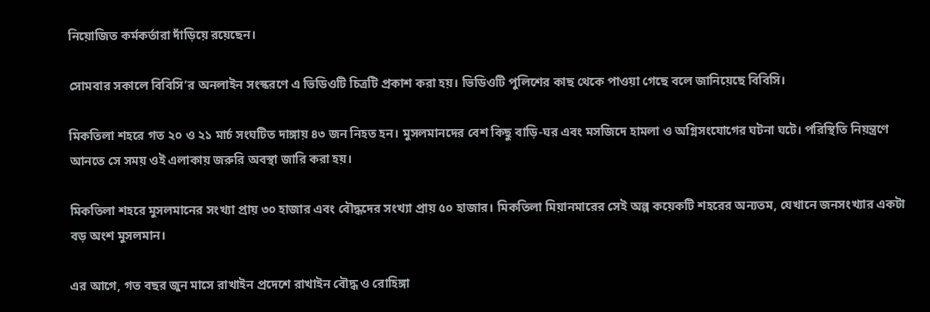নিয়োজিত কর্মকর্তারা দাঁড়িয়ে রয়েছেন।

সোমবার সকালে বিবিসি’র অনলাইন সংস্করণে এ ভিডিওটি চিত্রটি প্রকাশ করা হয়। ভিডিওটি পুলিশের কাছ থেকে পাওয়া গেছে বলে জানিয়েছে বিবিসি।

মিকতিলা শহরে গত ২০ ও ২১ মার্চ সংঘটিত দাঙ্গায় ৪৩ জন নিহত হন। মুসলমানদের বেশ কিছু বাড়ি-ঘর এবং মসজিদে হামলা ও অগ্নিসংযোগের ঘটনা ঘটে। পরিস্থিতি নিয়ন্ত্রণে আনতে সে সময় ওই এলাকায় জরুরি অবস্থা জারি করা হয়।

মিকতিলা শহরে মুসলমানের সংখ্যা প্রায় ৩০ হাজার এবং বৌদ্ধদের সংখ্যা প্রায় ৫০ হাজার। মিকতিলা মিয়ানমারের সেই অল্প কয়েকটি শহরের অন্যতম, যেখানে জনসংখ্যার একটা বড় অংশ মুসলমান।

এর আগে, গত বছর জুন মাসে রাখাইন প্রদেশে রাখাইন বৌদ্ধ ও রোহিঙ্গা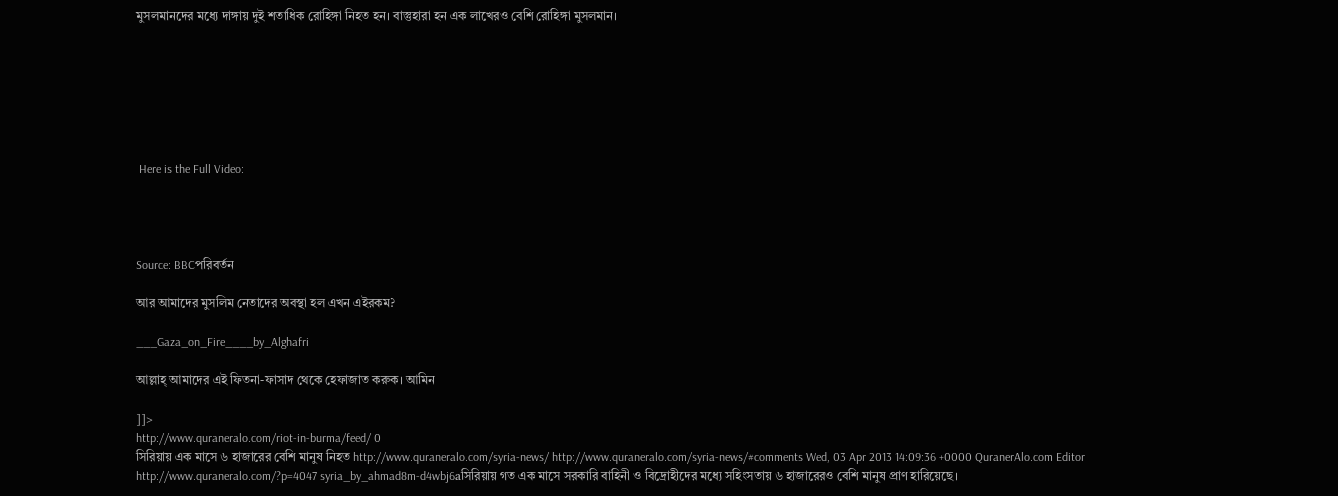মুসলমানদের মধ্যে দাঙ্গায় দুই শতাধিক রোহিঙ্গা নিহত হন। বাস্তুহারা হন এক লাখেরও বেশি রোহিঙ্গা মুসলমান।







 Here is the Full Video:




Source: BBCপরিবর্তন

আর আমাদের মুসলিম নেতাদের অবস্থা হল এখন এইরকম?

___Gaza_on_Fire____by_Alghafri

আল্লাহ্‌ আমাদের এই ফিতনা-ফাসাদ থেকে হেফাজাত করুক। আমিন

]]>
http://www.quraneralo.com/riot-in-burma/feed/ 0
সিরিয়ায় এক মাসে ৬ হাজারের বেশি মানুষ নিহত http://www.quraneralo.com/syria-news/ http://www.quraneralo.com/syria-news/#comments Wed, 03 Apr 2013 14:09:36 +0000 QuranerAlo.com Editor http://www.quraneralo.com/?p=4047 syria_by_ahmad8m-d4wbj6aসিরিয়ায় গত এক মাসে সরকারি বাহিনী ও বিদ্রোহীদের মধ্যে সহিংসতায় ৬ হাজারেরও বেশি মানুষ প্রাণ হারিয়েছে।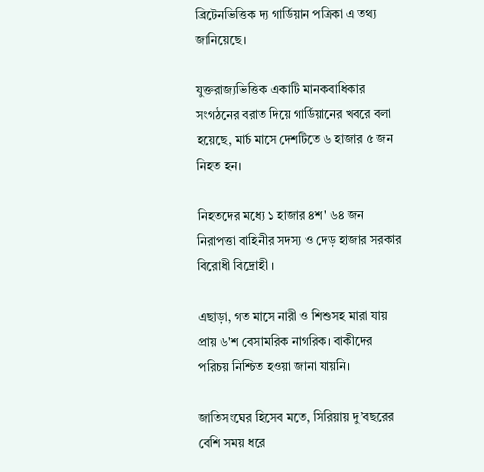ব্রিটেনভিত্তিক দ্য গার্ডিয়ান পত্রিকা এ তথ্য জানিয়েছে।

যুক্তরাজ্যভিত্তিক একাটি মানকবাধিকার সংগঠনের বরাত দিয়ে গার্ডিয়ানের খবরে বলা হয়েছে, মার্চ মাসে দেশটিতে ৬ হাজার ৫ জন নিহত হন।

নিহতদের মধ্যে ১ হাজার ৪শ' ৬৪ জন নিরাপত্তা বাহিনীর সদস্য ও দেড় হাজার সরকার বিরোধী বিদ্রোহী ।

এছাড়া, গত মাসে নারী ও শিশুসহ মারা যায় প্রায় ৬'শ বেসামরিক নাগরিক। বাকীদের পরিচয় নিশ্চিত হওয়া জানা যায়নি।

জাতিসংঘের হিসেব মতে, সিরিয়ায় দু’বছরের বেশি সময় ধরে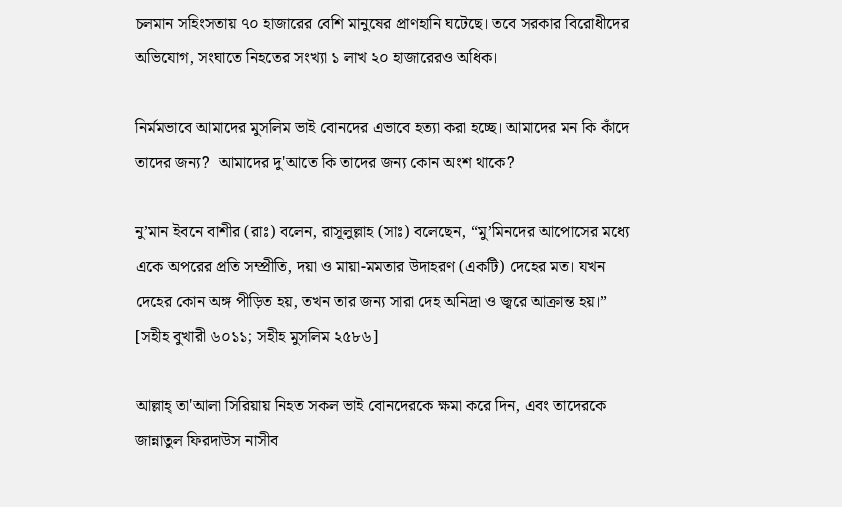চলমান সহিংসতায় ৭০ হাজারের বেশি মানুষের প্রাণহানি ঘটেছে। তবে সরকার বিরোধীদের অভিযোগ, সংঘাতে নিহতের সংখ্যা ১ লাখ ২০ হাজারেরও অধিক।

নির্মমভাবে আমাদের মুসলিম ভাই বোনদের এভাবে হত্যা করা হচ্ছে। আমাদের মন কি কাঁদে তাদের জন্য?  আমাদের দু'আতে কি তাদের জন্য কোন অংশ থাকে?

নু’মান ইবনে বাশীর (রাঃ) বলেন, রাসূলুল্লাহ (সাঃ) বলেছেন, “মু’মিনদের আপোসের মধ্যে একে অপরের প্রতি সম্প্রীতি, দয়া ও মায়া-মমতার উদাহরণ (একটি) দেহের মত। যখন দেহের কোন অঙ্গ পীড়িত হয়, তখন তার জন্য সারা দেহ অনিদ্রা ও জ্বরে আক্রান্ত হয়।” [সহীহ বুখারী ৬০১১; সহীহ মুসলিম ২৫৮৬]

আল্লাহ্‌ তা'আলা সিরিয়ায় নিহত সকল ভাই বোনদেরকে ক্ষমা করে দিন, এবং তাদেরকে জান্নাতুল ফিরদাউস নাসীব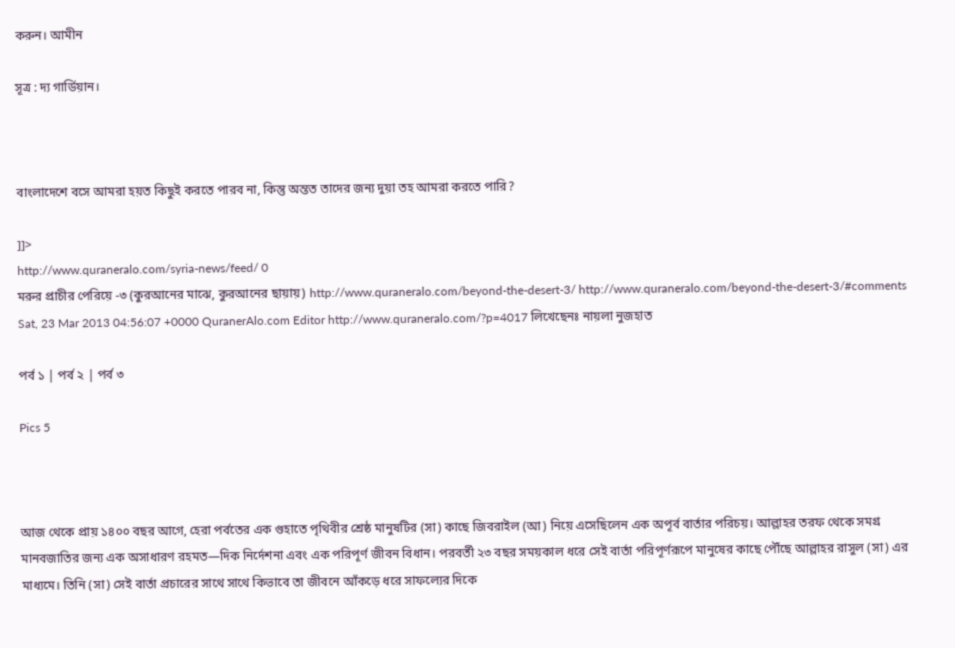করুন। আমীন

সূত্র : দ্য গার্ডিয়ান।



বাংলাদেশে বসে আমরা হয়ত কিছুই করতে পারব না, কিন্তু অন্তত তাদের জন্য দুয়া তহ আমরা করতে পারি?

]]>
http://www.quraneralo.com/syria-news/feed/ 0
মরুর প্রাচীর পেরিয়ে -৩ (কুরআনের মাঝে, কুরআনের ছায়ায়) http://www.quraneralo.com/beyond-the-desert-3/ http://www.quraneralo.com/beyond-the-desert-3/#comments Sat, 23 Mar 2013 04:56:07 +0000 QuranerAlo.com Editor http://www.quraneralo.com/?p=4017 লিখেছেনঃ নায়লা নুজহাত

পর্ব ১ | পর্ব ২ | পর্ব ৩

Pics 5



আজ থেকে প্রায় ১৪০০ বছর আগে, হেরা পর্বতের এক গুহাতে পৃথিবীর শ্রেষ্ঠ মানুষটির (সা) কাছে জিবরাইল (আ) নিয়ে এসেছিলেন এক অপূর্ব বার্তার পরিচয়। আল্লাহর তরফ থেকে সমগ্র মানবজাতির জন্য এক অসাধারণ রহমত—দিক নির্দেশনা এবং এক পরিপূর্ণ জীবন বিধান। পরবর্তী ২৩ বছর সময়কাল ধরে সেই বার্তা পরিপূর্ণরূপে মানুষের কাছে পৌঁছে আল্লাহর রাসুল (সা) এর মাধ্যমে। তিনি (সা) সেই বার্তা প্রচারের সাথে সাথে কিভাবে তা জীবনে আঁকড়ে ধরে সাফল্যের দিকে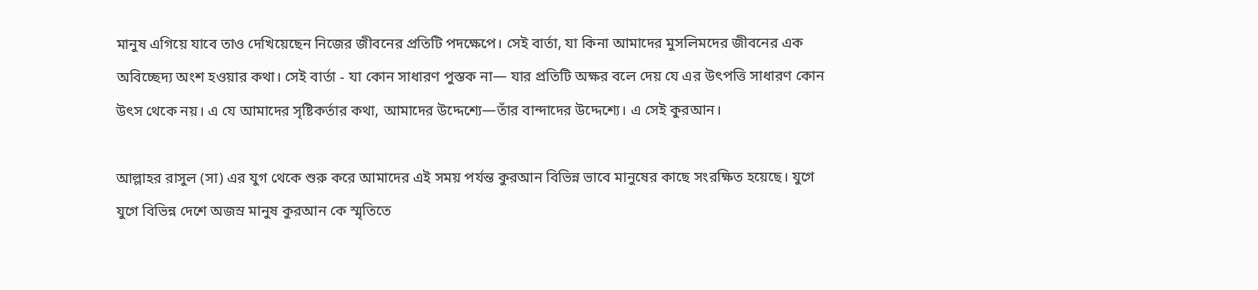মানুষ এগিয়ে যাবে তাও দেখিয়েছেন নিজের জীবনের প্রতিটি পদক্ষেপে। সেই বার্তা, যা কিনা আমাদের মুসলিমদের জীবনের এক অবিচ্ছেদ্য অংশ হওয়ার কথা। সেই বার্তা - যা কোন সাধারণ পুস্তক না— যার প্রতিটি অক্ষর বলে দেয় যে এর উৎপত্তি সাধারণ কোন উৎস থেকে নয়। এ যে আমাদের সৃষ্টিকর্তার কথা, আমাদের উদ্দেশ্যে—তাঁর বান্দাদের উদ্দেশ্যে। এ সেই কুরআন।

আল্লাহর রাসুল (সা) এর যুগ থেকে শুরু করে আমাদের এই সময় পর্যন্ত কুরআন বিভিন্ন ভাবে মানুষের কাছে সংরক্ষিত হয়েছে। যুগে যুগে বিভিন্ন দেশে অজস্র মানুষ কুরআন কে স্মৃতিতে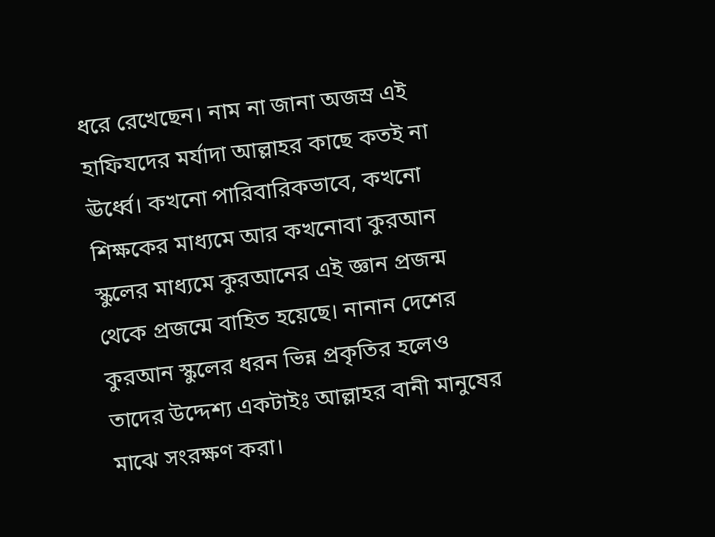ধরে রেখেছেন। নাম না জানা অজস্র এই হাফিযদের মর্যাদা আল্লাহর কাছে কতই না ঊর্ধ্বে। কখনো পারিবারিকভাবে, কখনো শিক্ষকের মাধ্যমে আর কখনোবা কুরআন স্কুলের মাধ্যমে কুরআনের এই জ্ঞান প্রজন্ম থেকে প্রজন্মে বাহিত হয়েছে। নানান দেশের কুরআন স্কুলের ধরন ভিন্ন প্রকৃতির হলেও তাদের উদ্দেশ্য একটাইঃ আল্লাহর বানী মানুষের মাঝে সংরক্ষণ করা।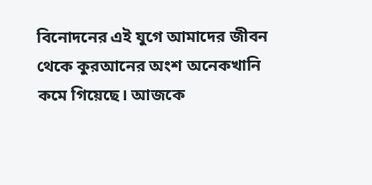বিনোদনের এই যুগে আমাদের জীবন থেকে কুরআনের অংশ অনেকখানি কমে গিয়েছে। আজকে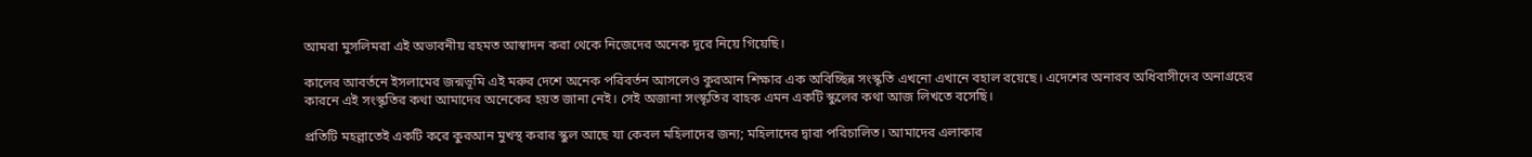আমরা মুসলিমরা এই অভাবনীয় রহমত আস্বাদন করা থেকে নিজেদের অনেক দূরে নিয়ে গিয়েছি।

কালের আবর্তনে ইসলামের জন্মভূমি এই মরুর দেশে অনেক পরিবর্তন আসলেও কুরআন শিক্ষার এক অবিচ্ছিন্ন সংস্কৃতি এখনো এখানে বহাল রয়েছে। এদেশের অনারব অধিবাসীদের অনাগ্রহের কারনে এই সংস্কৃতির কথা আমাদের অনেকের হয়ত জানা নেই। সেই অজানা সংস্কৃতির বাহক এমন একটি স্কুলের কথা আজ লিখতে বসেছি।

প্রতিটি মহল্লাতেই একটি করে কুরআন মুখস্থ করার স্কুল আছে যা কেবল মহিলাদের জন্য; মহিলাদের দ্বারা পরিচালিত। আমাদের এলাকার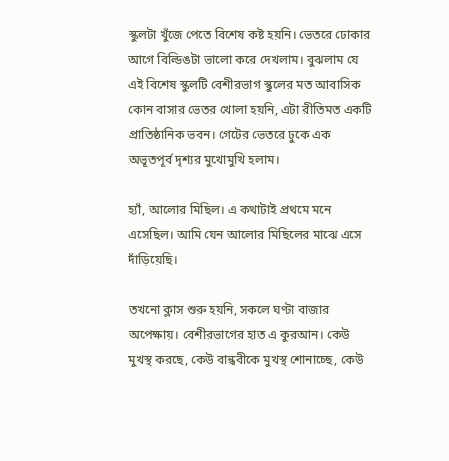স্কুলটা খুঁজে পেতে বিশেষ কষ্ট হয়নি। ভেতরে ঢোকার আগে বিল্ডিঙটা ভালো করে দেখলাম। বুঝলাম যে এই বিশেষ স্কুলটি বেশীরভাগ স্কুলের মত আবাসিক কোন বাসার ভেতর খোলা হয়নি, এটা রীতিমত একটি প্রাতিষ্ঠানিক ভবন। গেটের ভেতরে ঢুকে এক অভূতপূর্ব দৃশ্যর মুখোমুখি হলাম।

হ্যাঁ, আলোর মিছিল। এ কথাটাই প্রথমে মনে এসেছিল। আমি যেন আলোর মিছিলের মাঝে এসে দাঁড়িয়েছি।

তখনো ক্লাস শুরু হয়নি, সকলে ঘণ্টা বাজার অপেক্ষায়। বেশীরভাগের হাত এ কুরআন। কেউ মুখস্থ করছে, কেউ বান্ধবীকে মুখস্থ শোনাচ্ছে, কেউ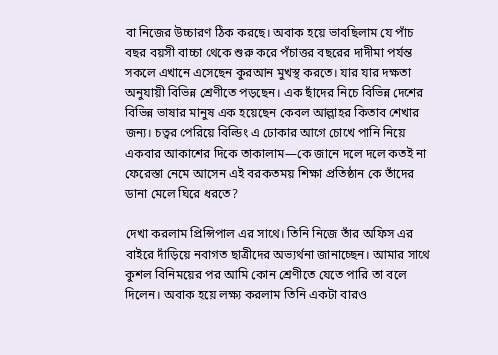বা নিজের উচ্চারণ ঠিক করছে। অবাক হয়ে ভাবছিলাম যে পাঁচ বছর বয়সী বাচ্চা থেকে শুরু করে পঁচাত্তর বছরের দাদীমা পর্যন্ত সকলে এখানে এসেছেন কুরআন মুখস্থ করতে। যার যার দক্ষতা অনুযায়ী বিভিন্ন শ্রেণীতে পড়ছেন। এক ছাঁদের নিচে বিভিন্ন দেশের বিভিন্ন ভাষার মানুষ এক হয়েছেন কেবল আল্লাহর কিতাব শেখার জন্য। চত্বর পেরিয়ে বিল্ডিং এ ঢোকার আগে চোখে পানি নিয়ে একবার আকাশের দিকে তাকালাম—কে জানে দলে দলে কতই না ফেরেস্তা নেমে আসেন এই বরকতময় শিক্ষা প্রতিষ্ঠান কে তাঁদের ডানা মেলে ঘিরে ধরতে?

দেখা করলাম প্রিন্সিপাল এর সাথে। তিনি নিজে তাঁর অফিস এর বাইরে দাঁড়িয়ে নবাগত ছাত্রীদের অভ্যর্থনা জানাচ্ছেন। আমার সাথে কুশল বিনিময়ের পর আমি কোন শ্রেণীতে যেতে পারি তা বলে দিলেন। অবাক হয়ে লক্ষ্য করলাম তিনি একটা বারও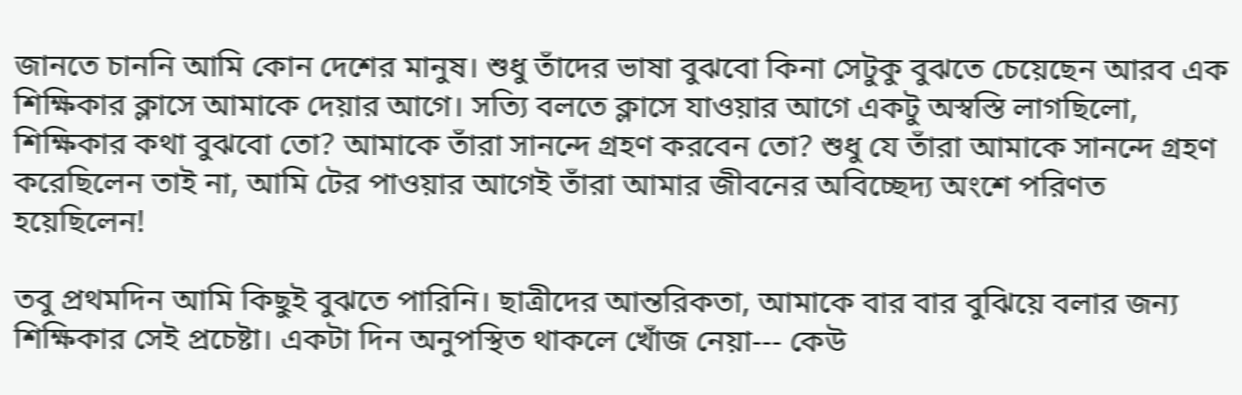জানতে চাননি আমি কোন দেশের মানুষ। শুধু তাঁদের ভাষা বুঝবো কিনা সেটুকু বুঝতে চেয়েছেন আরব এক শিক্ষিকার ক্লাসে আমাকে দেয়ার আগে। সত্যি বলতে ক্লাসে যাওয়ার আগে একটু অস্বস্তি লাগছিলো, শিক্ষিকার কথা বুঝবো তো? আমাকে তাঁরা সানন্দে গ্রহণ করবেন তো? শুধু যে তাঁরা আমাকে সানন্দে গ্রহণ করেছিলেন তাই না, আমি টের পাওয়ার আগেই তাঁরা আমার জীবনের অবিচ্ছেদ্য অংশে পরিণত হয়েছিলেন!

তবু প্রথমদিন আমি কিছুই বুঝতে পারিনি। ছাত্রীদের আন্তরিকতা, আমাকে বার বার বুঝিয়ে বলার জন্য শিক্ষিকার সেই প্রচেষ্টা। একটা দিন অনুপস্থিত থাকলে খোঁজ নেয়া--- কেউ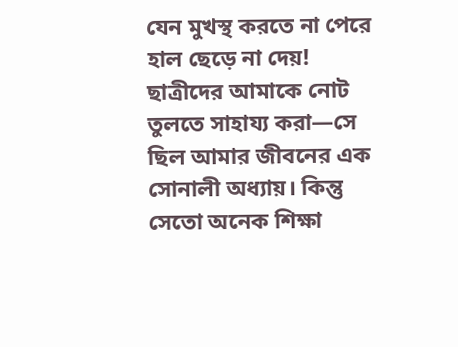যেন মুখস্থ করতে না পেরে হাল ছেড়ে না দেয়! ছাত্রীদের আমাকে নোট তুলতে সাহায্য করা—সে ছিল আমার জীবনের এক সোনালী অধ্যায়। কিন্তু সেতো অনেক শিক্ষা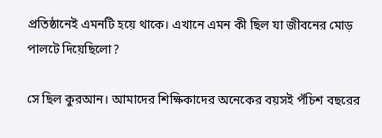প্রতিষ্ঠানেই এমনটি হয়ে থাকে। এখানে এমন কী ছিল যা জীবনের মোড় পালটে দিয়েছিলো?

সে ছিল কুরআন। আমাদের শিক্ষিকাদের অনেকের বয়সই পঁচিশ বছরের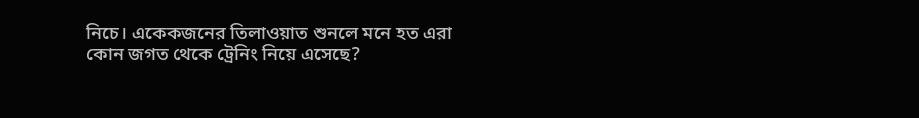নিচে। একেকজনের তিলাওয়াত শুনলে মনে হত এরা কোন জগত থেকে ট্রেনিং নিয়ে এসেছে?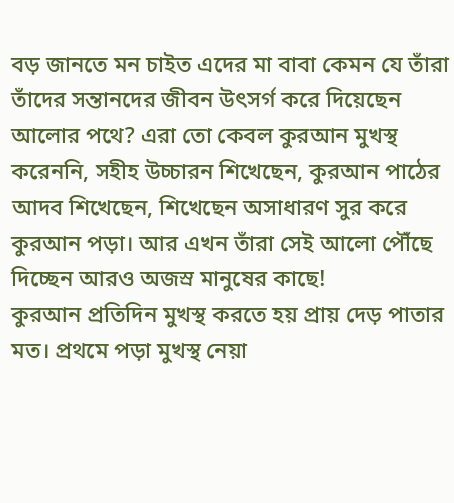বড় জানতে মন চাইত এদের মা বাবা কেমন যে তাঁরা তাঁদের সন্তানদের জীবন উৎসর্গ করে দিয়েছেন আলোর পথে? এরা তো কেবল কুরআন মুখস্থ করেননি, সহীহ উচ্চারন শিখেছেন, কুরআন পাঠের আদব শিখেছেন, শিখেছেন অসাধারণ সুর করে কুরআন পড়া। আর এখন তাঁরা সেই আলো পৌঁছে দিচ্ছেন আরও অজস্র মানুষের কাছে!
কুরআন প্রতিদিন মুখস্থ করতে হয় প্রায় দেড় পাতার মত। প্রথমে পড়া মুখস্থ নেয়া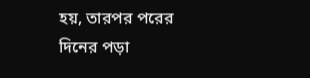হয়, তারপর পরের দিনের পড়া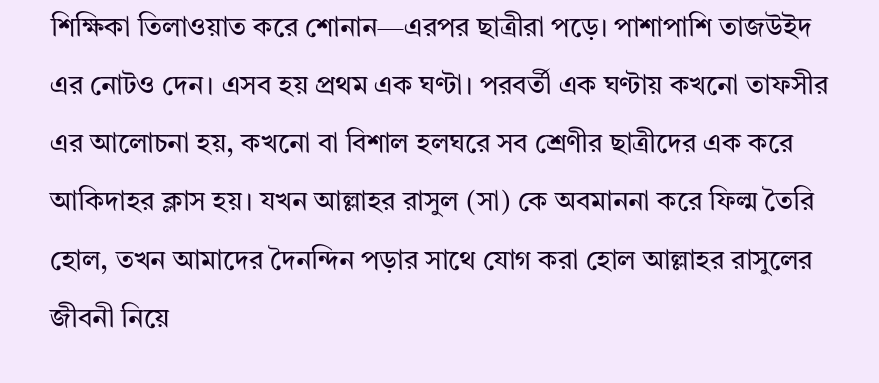শিক্ষিকা তিলাওয়াত করে শোনান—এরপর ছাত্রীরা পড়ে। পাশাপাশি তাজউইদ এর নোটও দেন। এসব হয় প্রথম এক ঘণ্টা। পরবর্তী এক ঘণ্টায় কখনো তাফসীর এর আলোচনা হয়, কখনো বা বিশাল হলঘরে সব শ্রেণীর ছাত্রীদের এক করে আকিদাহর ক্লাস হয়। যখন আল্লাহর রাসুল (সা) কে অবমাননা করে ফিল্ম তৈরি হোল, তখন আমাদের দৈনন্দিন পড়ার সাথে যোগ করা হোল আল্লাহর রাসুলের জীবনী নিয়ে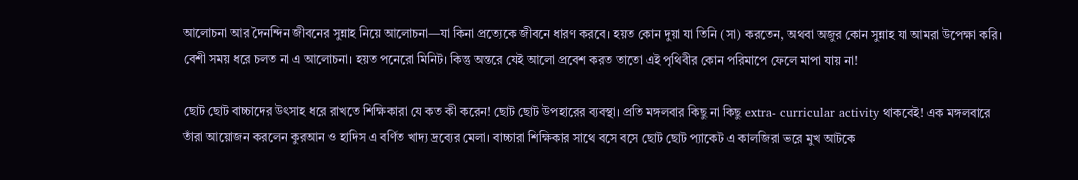আলোচনা আর দৈনন্দিন জীবনের সুন্নাহ নিয়ে আলোচনা—যা কিনা প্রত্যেকে জীবনে ধারণ করবে। হয়ত কোন দুয়া যা তিনি (সা) করতেন, অথবা অজুর কোন সুন্নাহ যা আমরা উপেক্ষা করি। বেশী সময় ধরে চলত না এ আলোচনা। হয়ত পনেরো মিনিট। কিন্তু অন্তরে যেই আলো প্রবেশ করত তাতো এই পৃথিবীর কোন পরিমাপে ফেলে মাপা যায় না!

ছোট ছোট বাচ্চাদের উৎসাহ ধরে রাখতে শিক্ষিকারা যে কত কী করেন! ছোট ছোট উপহারের ব্যবস্থা। প্রতি মঙ্গলবার কিছু না কিছু extra- curricular activity থাকবেই! এক মঙ্গলবারে তাঁরা আয়োজন করলেন কুরআন ও হাদিস এ বর্ণিত খাদ্য দ্রব্যের মেলা। বাচ্চারা শিক্ষিকার সাথে বসে বসে ছোট ছোট প্যাকেট এ কালজিরা ভরে মুখ আটকে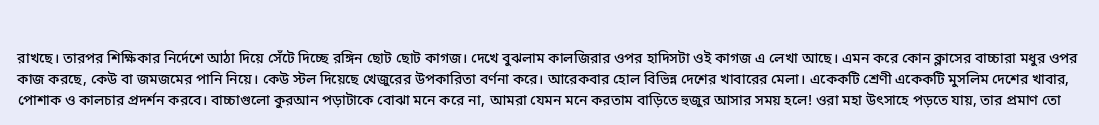রাখছে। তারপর শিক্ষিকার নির্দেশে আঠা দিয়ে সেঁটে দিচ্ছে রঙ্গিন ছোট ছোট কাগজ। দেখে বুঝলাম কালজিরার ওপর হাদিসটা ওই কাগজ এ লেখা আছে। এমন করে কোন ক্লাসের বাচ্চারা মধুর ওপর কাজ করছে, কেউ বা জমজমের পানি নিয়ে। কেউ স্টল দিয়েছে খেজুরের উপকারিতা বর্ণনা করে। আরেকবার হোল বিভিন্ন দেশের খাবারের মেলা। একেকটি শ্রেণী একেকটি মুসলিম দেশের খাবার, পোশাক ও কালচার প্রদর্শন করবে। বাচ্চাগুলো কুরআন পড়াটাকে বোঝা মনে করে না, আমরা যেমন মনে করতাম বাড়িতে হুজুর আসার সময় হলে! ওরা মহা উৎসাহে পড়তে যায়, তার প্রমাণ তো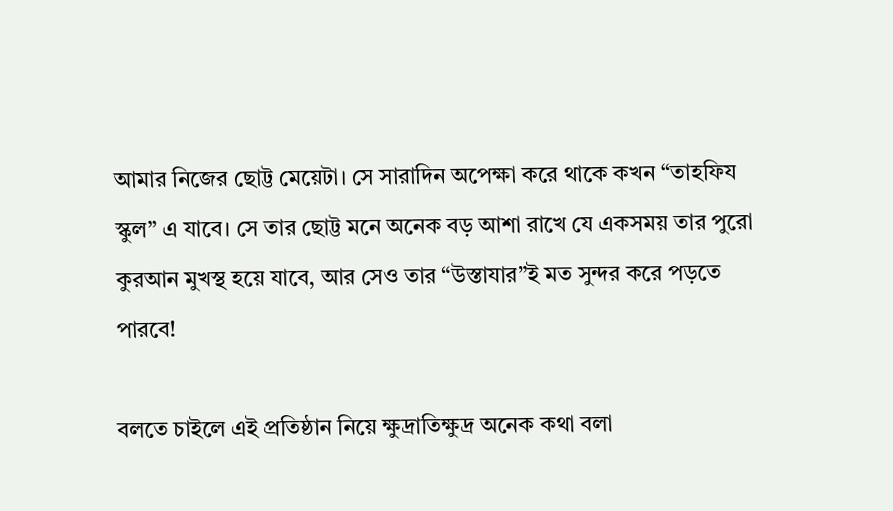আমার নিজের ছোট্ট মেয়েটা। সে সারাদিন অপেক্ষা করে থাকে কখন “তাহফিয স্কুল” এ যাবে। সে তার ছোট্ট মনে অনেক বড় আশা রাখে যে একসময় তার পুরো কুরআন মুখস্থ হয়ে যাবে, আর সেও তার “উস্তাযার”ই মত সুন্দর করে পড়তে পারবে!

বলতে চাইলে এই প্রতিষ্ঠান নিয়ে ক্ষুদ্রাতিক্ষুদ্র অনেক কথা বলা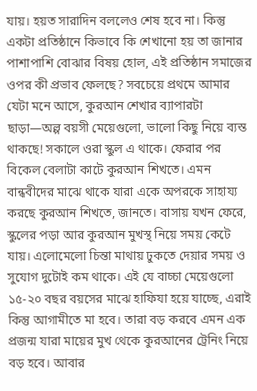যায়। হয়ত সারাদিন বললেও শেষ হবে না। কিন্তু একটা প্রতিষ্ঠানে কিভাবে কি শেখানো হয় তা জানার পাশাপাশি বোঝার বিষয় হোল, এই প্রতিষ্ঠান সমাজের ওপর কী প্রভাব ফেলছে? সবচেয়ে প্রথমে আমার যেটা মনে আসে, কুরআন শেখার ব্যাপারটা ছাড়া—অল্প বয়সী মেয়েগুলো, ভালো কিছু নিয়ে ব্যস্ত থাকছে! সকালে ওরা স্কুল এ থাকে। ফেরার পর বিকেল বেলাটা কাটে কুরআন শিখতে। এমন বান্ধবীদের মাঝে থাকে যারা একে অপরকে সাহায্য করছে কুরআন শিখতে, জানতে। বাসায় যখন ফেরে, স্কুলের পড়া আর কুরআন মুখস্থ নিয়ে সময় কেটে যায়। এলোমেলো চিন্তা মাথায় ঢুকতে দেয়ার সময় ও সুযোগ দুটোই কম থাকে। এই যে বাচ্চা মেয়েগুলো ১৫-২০ বছর বয়সের মাঝে হাফিযা হয়ে যাচ্ছে, এরাই কিন্তু আগামীতে মা হবে। তারা বড় করবে এমন এক প্রজন্ম যারা মায়ের মুখ থেকে কুরআনের ট্রেনিং নিয়ে বড় হবে। আবার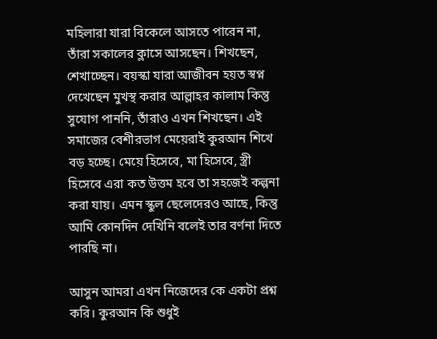মহিলারা যারা বিকেলে আসতে পারেন না, তাঁরা সকালের ক্লাসে আসছেন। শিখছেন, শেখাচ্ছেন। বয়স্কা যারা আজীবন হয়ত স্বপ্ন দেখেছেন মুখস্থ করার আল্লাহর কালাম কিন্তু সুযোগ পাননি, তাঁরাও এখন শিখছেন। এই সমাজের বেশীরভাগ মেয়েরাই কুরআন শিখে বড় হচ্ছে। মেয়ে হিসেবে, মা হিসেবে, স্ত্রী হিসেবে এরা কত উত্তম হবে তা সহজেই কল্পনা করা যায়। এমন স্কুল ছেলেদেরও আছে, কিন্তু আমি কোনদিন দেখিনি বলেই তার বর্ণনা দিতে পারছি না।

আসুন আমরা এখন নিজেদের কে একটা প্রশ্ন করি। কুরআন কি শুধুই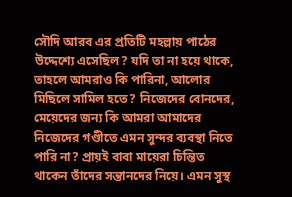সৌদি আরব এর প্রতিটি মহল্লায় পাঠের উদ্দেশ্যে এসেছিল? যদি তা না হয়ে থাকে, তাহলে আমরাও কি পারিনা, আলোর মিছিলে সামিল হতে? নিজেদের বোনদের, মেয়েদের জন্য কি আমরা আমাদের নিজেদের গণ্ডীতে এমন সুন্দর ব্যবস্থা নিতে পারি না? প্রায়ই বাবা মায়েরা চিন্তিত থাকেন তাঁদের সন্তানদের নিয়ে। এমন সুস্থ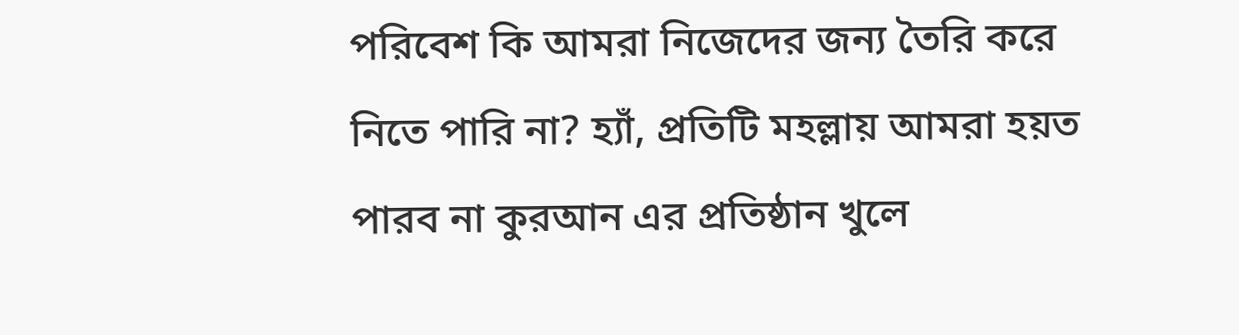পরিবেশ কি আমরা নিজেদের জন্য তৈরি করে নিতে পারি না? হ্যাঁ, প্রতিটি মহল্লায় আমরা হয়ত পারব না কুরআন এর প্রতিষ্ঠান খুলে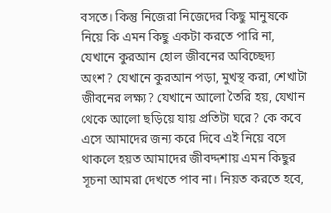বসতে। কিন্তু নিজেরা নিজেদের কিছু মানুষকে নিয়ে কি এমন কিছু একটা করতে পারি না, যেখানে কুরআন হোল জীবনের অবিচ্ছেদ্য অংশ? যেখানে কুরআন পড়া, মুখস্থ করা, শেখাটা জীবনের লক্ষ্য? যেখানে আলো তৈরি হয়, যেখান থেকে আলো ছড়িয়ে যায় প্রতিটা ঘরে? কে কবে এসে আমাদের জন্য করে দিবে এই নিয়ে বসে থাকলে হয়ত আমাদের জীবদ্দশায় এমন কিছুর সূচনা আমরা দেখতে পাব না। নিয়ত করতে হবে,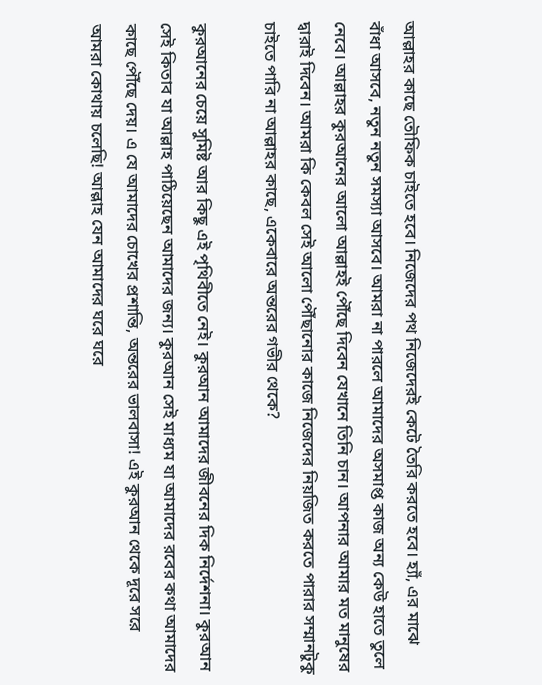আল্লাহর কাছে তৌফিক চাইতে হবে। নিজেদের পথ নিজেদেরই কেটে তৈরি করতে হবে। হ্যাঁ, এর মাঝে বাঁধা আসবে, নতুন নতুন সমস্যা আসবে। আমরা না পারলে আমাদের অসমাপ্ত কাজ অন্য কেউ হাতে তুলে নেবে। আল্লাহর কুরআনের আলো আল্লাহই পৌঁছে দিবেন যেখানে তিনি চান। আপনার আমার মত মানুষের দ্বারাই দিবেন। আমরা কি কেবল সেই আলো পৌঁছানোর কাজে নিজেদের নিয়জিত করতে পারার সম্মানটুকু চাইতে পারি না আল্লাহর কাছে, একেবারে অন্তরের গভীর থেকে?

কুরআনের চেয়ে সুমিষ্ট আর কিছু এই পৃথিবীতে নেই। কুরআন আমাদের জীবনের দিক নির্দেশনা। কুরআন সেই কিতাব যা আল্লাহ পাঠিয়েছেন আমাদের জন্য। কুরআন সেই মাধ্যম যা আমাদের রবের কথা আমাদের কাছে পৌঁছে দেয়। এ যে আমাদের চোখের প্রশান্তি, অন্তরের ভালবাসা! এই কুরআন থেকে দূরে সরে আমরা কোথায় চলেছি! আল্লাহ যেন আমাদের ঘরে ঘরে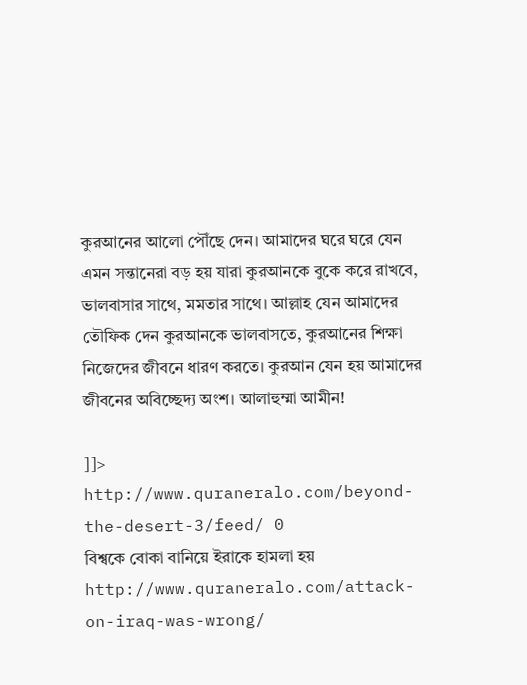কুরআনের আলো পৌঁছে দেন। আমাদের ঘরে ঘরে যেন এমন সন্তানেরা বড় হয় যারা কুরআনকে বুকে করে রাখবে, ভালবাসার সাথে, মমতার সাথে। আল্লাহ যেন আমাদের তৌফিক দেন কুরআনকে ভালবাসতে, কুরআনের শিক্ষা নিজেদের জীবনে ধারণ করতে। কুরআন যেন হয় আমাদের জীবনের অবিচ্ছেদ্য অংশ। আলাহুম্মা আমীন!

]]>
http://www.quraneralo.com/beyond-the-desert-3/feed/ 0
বিশ্বকে বোকা বানিয়ে ইরাকে হামলা হয় http://www.quraneralo.com/attack-on-iraq-was-wrong/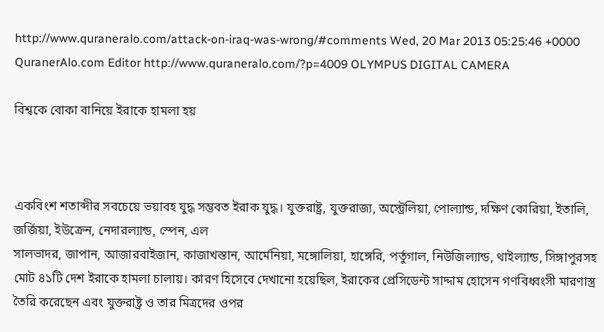http://www.quraneralo.com/attack-on-iraq-was-wrong/#comments Wed, 20 Mar 2013 05:25:46 +0000 QuranerAlo.com Editor http://www.quraneralo.com/?p=4009 OLYMPUS DIGITAL CAMERA

বিশ্বকে বোকা বানিয়ে ইরাকে হামলা হয়



একবিংশ শতাব্দীর সবচেয়ে ভয়াবহ যুদ্ধ সম্ভবত ইরাক যুদ্ধ। যুক্তরাষ্ট্র, যুক্তরাজ্য, অস্ট্রেলিয়া, পোল্যান্ড, দক্ষিণ কোরিয়া, ইতালি, জর্জিয়া, ইউক্রেন, নেদারল্যান্ড, স্পেন, এল
সালভাদর, জাপান, আজারবাইজান, কাজাখস্তান, আর্মেনিয়া, মঙ্গোলিয়া, হাঙ্গেরি, পর্তুগাল, নিউজিল্যান্ড, থাইল্যান্ড, সিঙ্গাপুরসহ মোট ৪১টি দেশ ইরাকে হামলা চালায়। কারণ হিসেবে দেখানো হয়েছিল, ইরাকের প্রেসিডেন্ট সাদ্দাম হোসেন গণবিধ্বংসী মারণাস্ত্র তৈরি করেছেন এবং যুক্তরাষ্ট্র ও তার মিত্রদের ওপর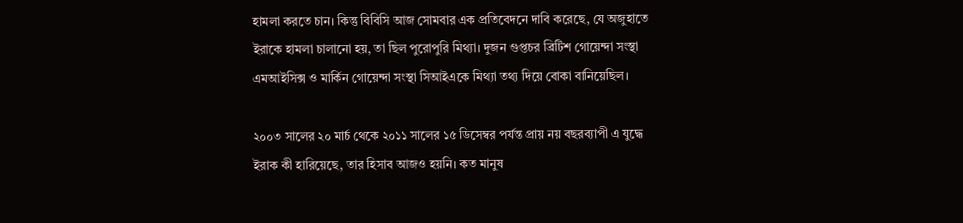হামলা করতে চান। কিন্তু বিবিসি আজ সোমবার এক প্রতিবেদনে দাবি করেছে, যে অজুহাতে ইরাকে হামলা চালানো হয়, তা ছিল পুরোপুরি মিথ্যা। দুজন গুপ্তচর ব্রিটিশ গোয়েন্দা সংস্থা এমআইসিক্স ও মার্কিন গোয়েন্দা সংস্থা সিআইএকে মিথ্যা তথ্য দিয়ে বোকা বানিয়েছিল।

২০০৩ সালের ২০ মার্চ থেকে ২০১১ সালের ১৫ ডিসেম্বর পর্যন্ত প্রায় নয় বছরব্যাপী এ যুদ্ধে ইরাক কী হারিয়েছে, তার হিসাব আজও হয়নি। কত মানুষ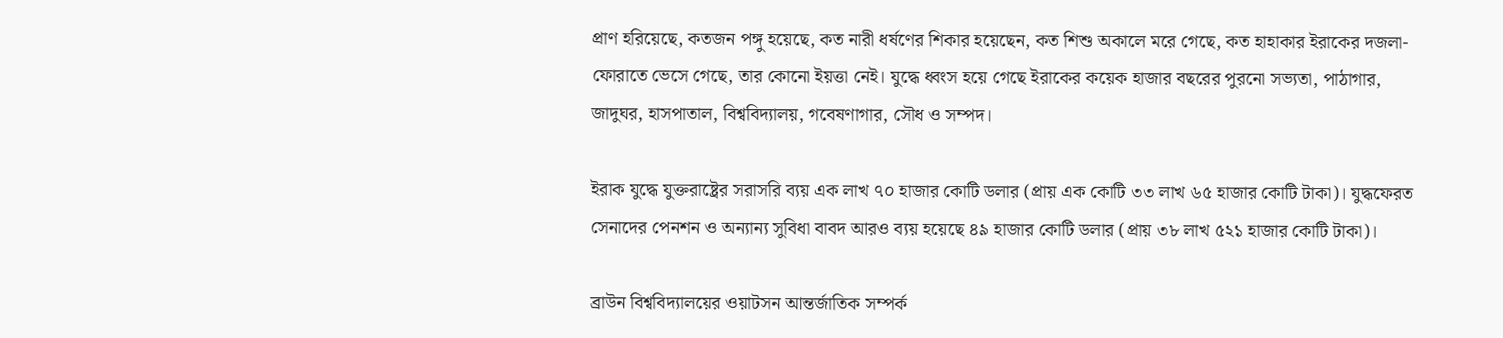প্রাণ হরিয়েছে, কতজন পঙ্গু হয়েছে, কত নারী ধর্ষণের শিকার হয়েছেন, কত শিশু অকালে মরে গেছে, কত হাহাকার ইরাকের দজলা-ফোরাতে ভেসে গেছে, তার কোনো ইয়ত্তা নেই। যুদ্ধে ধ্বংস হয়ে গেছে ইরাকের কয়েক হাজার বছরের পুরনো সভ্যতা, পাঠাগার, জাদুঘর, হাসপাতাল, বিশ্ববিদ্যালয়, গবেষণাগার, সৌধ ও সম্পদ।

ইরাক যুদ্ধে যুক্তরাষ্ট্রের সরাসরি ব্যয় এক লাখ ৭০ হাজার কোটি ডলার (প্রায় এক কোটি ৩৩ লাখ ৬৫ হাজার কোটি টাকা)। যুদ্ধফেরত সেনাদের পেনশন ও অন্যান্য সুবিধা বাবদ আরও ব্যয় হয়েছে ৪৯ হাজার কোটি ডলার (প্রায় ৩৮ লাখ ৫২১ হাজার কোটি টাকা)।

ব্রাউন বিশ্ববিদ্যালয়ের ওয়াটসন আন্তর্জাতিক সম্পর্ক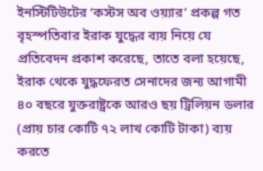ইনস্টিটিউটের ‘কস্টস অব ওয়্যার’ প্রকল্প গত বৃহস্পতিবার ইরাক যুদ্ধের ব্যয় নিয়ে যে প্রতিবেদন প্রকাশ করেছে, তাতে বলা হয়েছে, ইরাক থেকে যুদ্ধফেরত সেনাদের জন্য আগামী ৪০ বছরে যুক্তরাষ্ট্রকে আরও ছয় ট্রিলিয়ন ডলার (প্রায় চার কোটি ৭২ লাখ কোটি টাকা) ব্যয় করতে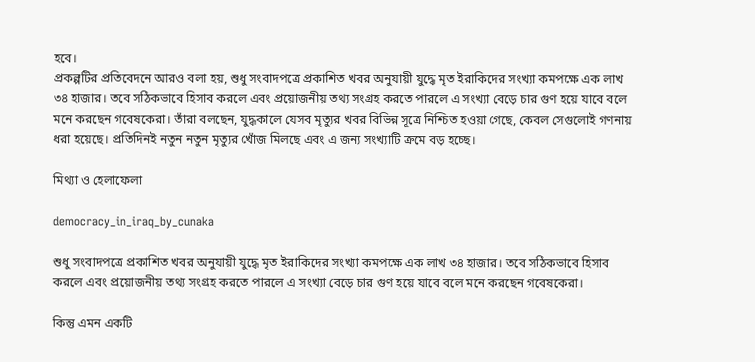হবে।
প্রকল্পটির প্রতিবেদনে আরও বলা হয়, শুধু সংবাদপত্রে প্রকাশিত খবর অনুযায়ী যুদ্ধে মৃত ইরাকিদের সংখ্যা কমপক্ষে এক লাখ ৩৪ হাজার। তবে সঠিকভাবে হিসাব করলে এবং প্রয়োজনীয় তথ্য সংগ্রহ করতে পারলে এ সংখ্যা বেড়ে চার গুণ হয়ে যাবে বলে মনে করছেন গবেষকেরা। তাঁরা বলছেন, যুদ্ধকালে যেসব মৃত্যুর খবর বিভিন্ন সূত্রে নিশ্চিত হওয়া গেছে, কেবল সেগুলোই গণনায় ধরা হয়েছে। প্রতিদিনই নতুন নতুন মৃত্যুর খোঁজ মিলছে এবং এ জন্য সংখ্যাটি ক্রমে বড় হচ্ছে।

মিথ্যা ও হেলাফেলা

democracy_in_iraq_by_cunaka

শুধু সংবাদপত্রে প্রকাশিত খবর অনুযায়ী যুদ্ধে মৃত ইরাকিদের সংখ্যা কমপক্ষে এক লাখ ৩৪ হাজার। তবে সঠিকভাবে হিসাব করলে এবং প্রয়োজনীয় তথ্য সংগ্রহ করতে পারলে এ সংখ্যা বেড়ে চার গুণ হয়ে যাবে বলে মনে করছেন গবেষকেরা।

কিন্তু এমন একটি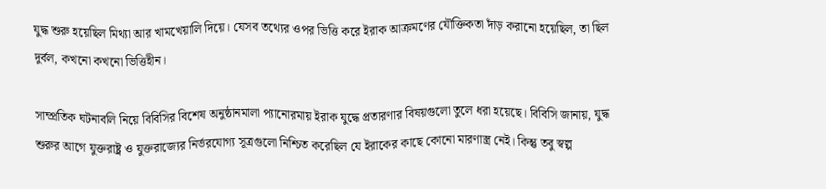যুদ্ধ শুরু হয়েছিল মিথ্যা আর খামখেয়ালি দিয়ে। যেসব তথ্যের ওপর ভিত্তি করে ইরাক আক্রমণের যৌক্তিকতা দাঁড় করানো হয়েছিল, তা ছিল দুর্বল, কখনো কখনো ভিত্তিহীন।

সাম্প্রতিক ঘটনাবলি নিয়ে বিবিসির বিশেষ অনুষ্ঠানমালা প্যানোরমায় ইরাক যুদ্ধে প্রতারণার বিষয়গুলো তুলে ধরা হয়েছে। বিবিসি জানায়, যুদ্ধ শুরুর আগে যুক্তরাষ্ট্র ও যুক্তরাজ্যের নির্ভরযোগ্য সূত্রগুলো নিশ্চিত করেছিল যে ইরাকের কাছে কোনো মারণাস্ত্র নেই। কিন্তু তবু স্বল্প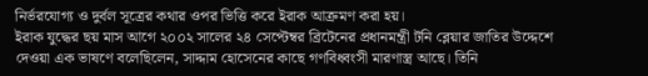নির্ভরযোগ্য ও দুর্বল সূত্রের কথার ওপর ভিত্তি করে ইরাক আক্রমণ করা হয়।
ইরাক যুদ্ধের ছয় মাস আগে ২০০২ সালের ২৪ সেপ্টেম্বর ব্রিটেনের প্রধানমন্ত্রী টনি ব্লেয়ার জাতির উদ্দেশে দেওয়া এক ভাষণে বলেছিলেন, সাদ্দাম হোসেনের কাছে গণবিধ্বংসী মারণাস্ত্র আছে। তিনি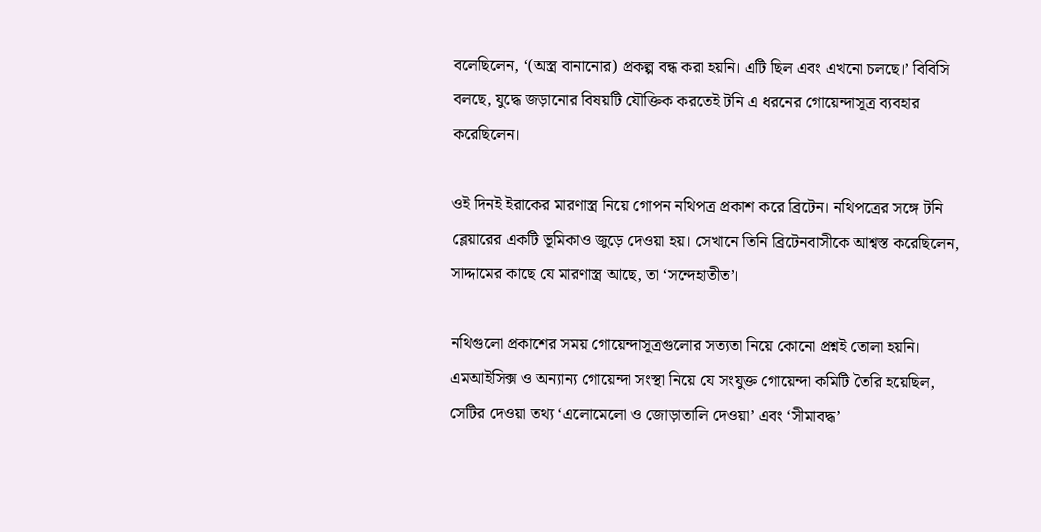বলেছিলেন, ‘(অস্ত্র বানানোর) প্রকল্প বন্ধ করা হয়নি। এটি ছিল এবং এখনো চলছে।’ বিবিসি বলছে, যুদ্ধে জড়ানোর বিষয়টি যৌক্তিক করতেই টনি এ ধরনের গোয়েন্দাসূত্র ব্যবহার করেছিলেন।

ওই দিনই ইরাকের মারণাস্ত্র নিয়ে গোপন নথিপত্র প্রকাশ করে ব্রিটেন। নথিপত্রের সঙ্গে টনি ব্লেয়ারের একটি ভূমিকাও জুড়ে দেওয়া হয়। সেখানে তিনি ব্রিটেনবাসীকে আশ্বস্ত করেছিলেন, সাদ্দামের কাছে যে মারণাস্ত্র আছে, তা ‘সন্দেহাতীত’।

নথিগুলো প্রকাশের সময় গোয়েন্দাসূত্রগুলোর সত্যতা নিয়ে কোনো প্রশ্নই তোলা হয়নি। এমআইসিক্স ও অন্যান্য গোয়েন্দা সংস্থা নিয়ে যে সংযুক্ত গোয়েন্দা কমিটি তৈরি হয়েছিল, সেটির দেওয়া তথ্য ‘এলোমেলো ও জোড়াতালি দেওয়া’ এবং ‘সীমাবদ্ধ’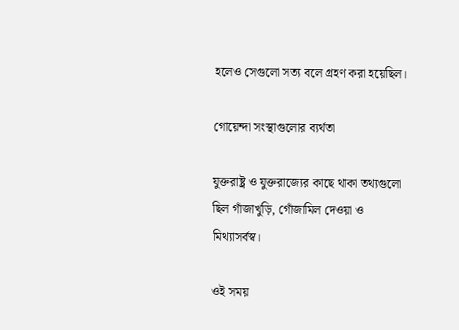হলেও সেগুলো সত্য বলে গ্রহণ করা হয়েছিল।

গোয়েন্দা সংস্থাগুলোর ব্যর্থতা

যুক্তরাষ্ট্র ও যুক্তরাজ্যের কাছে থাকা তথ্যগুলো ছিল গাঁজাখুড়ি, গোঁজামিল দেওয়া ও মিথ্যাসর্বস্ব।

ওই সময়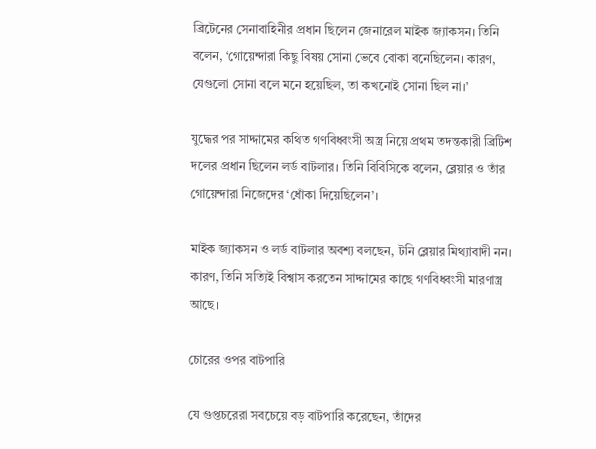ব্রিটেনের সেনাবাহিনীর প্রধান ছিলেন জেনারেল মাইক জ্যাকসন। তিনি বলেন, ‘গোয়েন্দারা কিছু বিষয় সোনা ভেবে বোকা বনেছিলেন। কারণ, যেগুলো সোনা বলে মনে হয়েছিল, তা কখনোই সোনা ছিল না।’

যুদ্ধের পর সাদ্দামের কথিত গণবিধ্বংসী অস্ত্র নিয়ে প্রথম তদন্তকারী ব্রিটিশ দলের প্রধান ছিলেন লর্ড বাটলার। তিনি বিবিসিকে বলেন, ব্লেয়ার ও তাঁর গোয়েন্দারা নিজেদের ‘ধোঁকা দিয়েছিলেন’।

মাইক জ্যাকসন ও লর্ড বাটলার অবশ্য বলছেন, টনি ব্লেয়ার মিথ্যাবাদী নন। কারণ, তিনি সত্যিই বিশ্বাস করতেন সাদ্দামের কাছে গণবিধ্বংসী মারণাস্ত্র আছে।

চোরের ওপর বাটপারি

যে গুপ্তচরেরা সবচেয়ে বড় বাটপারি করেছেন, তাঁদের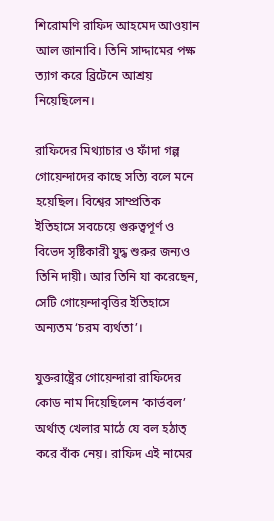শিরোমণি রাফিদ আহমেদ আওয়ান আল জানাবি। তিনি সাদ্দামের পক্ষ ত্যাগ করে ব্রিটেনে আশ্রয় নিয়েছিলেন।

রাফিদের মিথ্যাচার ও ফাঁদা গল্প গোয়েন্দাদের কাছে সত্যি বলে মনে হয়েছিল। বিশ্বের সাম্প্রতিক ইতিহাসে সবচেয়ে গুরুত্বপূর্ণ ও বিভেদ সৃষ্টিকারী যুদ্ধ শুরুর জন্যও তিনি দায়ী। আর তিনি যা করেছেন, সেটি গোয়েন্দাবৃত্তির ইতিহাসে অন্যতম ‘চরম ব্যর্থতা’।

যুক্তরাষ্ট্রের গোয়েন্দারা রাফিদের কোড নাম দিয়েছিলেন ‘কার্ভবল’ অর্থাত্ খেলার মাঠে যে বল হঠাত্ করে বাঁক নেয়। রাফিদ এই নামের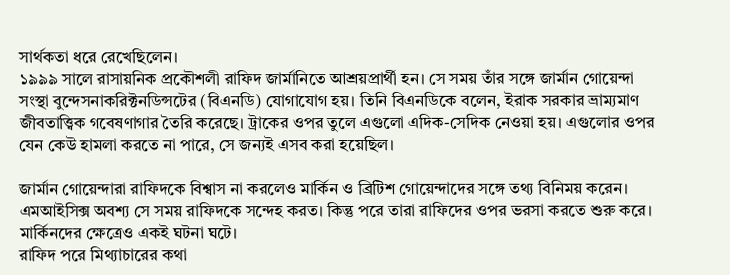সার্থকতা ধরে রেখেছিলেন।
১৯৯৯ সালে রাসায়নিক প্রকৌশলী রাফিদ জার্মানিতে আশ্রয়প্রার্থী হন। সে সময় তাঁর সঙ্গে জার্মান গোয়েন্দা সংস্থা বুন্দেসনাকরিক্টনডিন্সটের (বিএনডি) যোগাযোগ হয়। তিনি বিএনডিকে বলেন, ইরাক সরকার ভ্রাম্যমাণ জীবতাত্ত্বিক গবেষণাগার তৈরি করেছে। ট্রাকের ওপর তুলে এগুলো এদিক-সেদিক নেওয়া হয়। এগুলোর ওপর যেন কেউ হামলা করতে না পারে, সে জন্যই এসব করা হয়েছিল।

জার্মান গোয়েন্দারা রাফিদকে বিশ্বাস না করলেও মার্কিন ও ব্রিটিশ গোয়েন্দাদের সঙ্গে তথ্য বিনিময় করেন। এমআইসিক্স অবশ্য সে সময় রাফিদকে সন্দেহ করত। কিন্তু পরে তারা রাফিদের ওপর ভরসা করতে শুরু করে। মার্কিনদের ক্ষেত্রেও একই ঘটনা ঘটে।
রাফিদ পরে মিথ্যাচারের কথা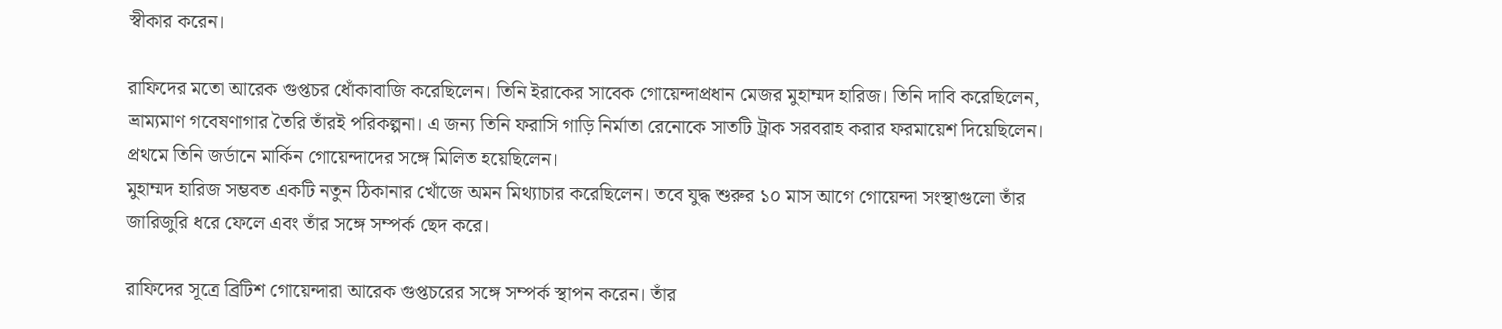স্বীকার করেন।

রাফিদের মতো আরেক গুপ্তচর ধোঁকাবাজি করেছিলেন। তিনি ইরাকের সাবেক গোয়েন্দাপ্রধান মেজর মুহাম্মদ হারিজ। তিনি দাবি করেছিলেন, ভ্রাম্যমাণ গবেষণাগার তৈরি তাঁরই পরিকল্পনা। এ জন্য তিনি ফরাসি গাড়ি নির্মাতা রেনোকে সাতটি ট্রাক সরবরাহ করার ফরমায়েশ দিয়েছিলেন। প্রথমে তিনি জর্ডানে মার্কিন গোয়েন্দাদের সঙ্গে মিলিত হয়েছিলেন।
মুহাম্মদ হারিজ সম্ভবত একটি নতুন ঠিকানার খোঁজে অমন মিথ্যাচার করেছিলেন। তবে যুদ্ধ শুরুর ১০ মাস আগে গোয়েন্দা সংস্থাগুলো তাঁর জারিজুরি ধরে ফেলে এবং তাঁর সঙ্গে সম্পর্ক ছেদ করে।

রাফিদের সূত্রে ব্রিটিশ গোয়েন্দারা আরেক গুপ্তচরের সঙ্গে সম্পর্ক স্থাপন করেন। তাঁর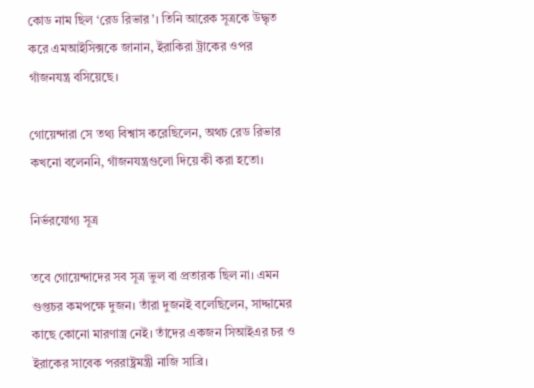কোড নাম ছিল ‘রেড রিভার’। তিনি আরেক সূত্রকে উদ্ধৃত করে এমআইসিক্সকে জানান, ইরাকিরা ট্রাকের ওপর গাঁজনযন্ত্র বসিয়েছে।

গোয়েন্দারা সে তথ্য বিশ্বাস করেছিলেন, অথচ রেড রিভার কখনো বলেননি, গাঁজনযন্ত্রগুলো দিয়ে কী করা হতো।

নির্ভরযোগ্য সূত্র

তবে গোয়েন্দাদের সব সূত্র ভুল বা প্রতারক ছিল না। এমন গুপ্তচর কমপক্ষে দুজন। তাঁরা দুজনই বলেছিলেন, সাদ্দামের কাছে কোনো মারণাস্ত্র নেই। তাঁদের একজন সিআইএর চর ও ইরাকের সাবেক পররাষ্ট্রমন্ত্রী নাজি সাব্রি।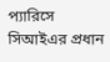প্যারিসে সিআইএর প্রধান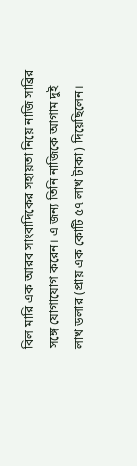বিল মারি এক আরব সাংবাদিকের সহায়তা নিয়ে নাজি সাব্রির সঙ্গে যোগাযোগ করেন। এ জন্য তিনি নাজিকে আগাম দুই লাখ ডলার (প্রায় এক কোটি ৫৭ লাখ টাকা) দিয়েছিলেন।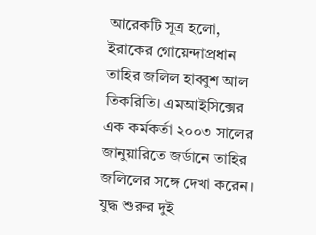আরেকটি সূত্র হলো, ইরাকের গোয়েন্দাপ্রধান তাহির জলিল হাব্বুশ আল তিকরিতি। এমআইসিক্সের এক কর্মকর্তা ২০০৩ সালের জানুয়ারিতে জর্ডানে তাহির জলিলের সঙ্গে দেখা করেন। যুদ্ধ শুরুর দুই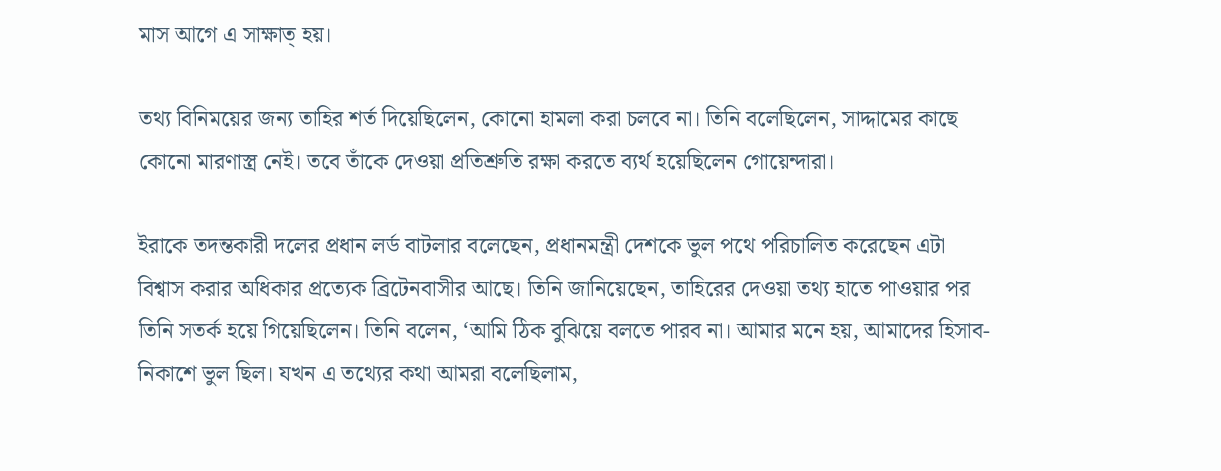মাস আগে এ সাক্ষাত্ হয়।

তথ্য বিনিময়ের জন্য তাহির শর্ত দিয়েছিলেন, কোনো হামলা করা চলবে না। তিনি বলেছিলেন, সাদ্দামের কাছে কোনো মারণাস্ত্র নেই। তবে তাঁকে দেওয়া প্রতিশ্রুতি রক্ষা করতে ব্যর্থ হয়েছিলেন গোয়েন্দারা।

ইরাকে তদন্তকারী দলের প্রধান লর্ড বাটলার বলেছেন, প্রধানমন্ত্রী দেশকে ভুল পথে পরিচালিত করেছেন এটা বিশ্বাস করার অধিকার প্রত্যেক ব্রিটেনবাসীর আছে। তিনি জানিয়েছেন, তাহিরের দেওয়া তথ্য হাতে পাওয়ার পর তিনি সতর্ক হয়ে গিয়েছিলেন। তিনি বলেন, ‘আমি ঠিক বুঝিয়ে বলতে পারব না। আমার মনে হয়, আমাদের হিসাব-নিকাশে ভুল ছিল। যখন এ তথ্যের কথা আমরা বলেছিলাম,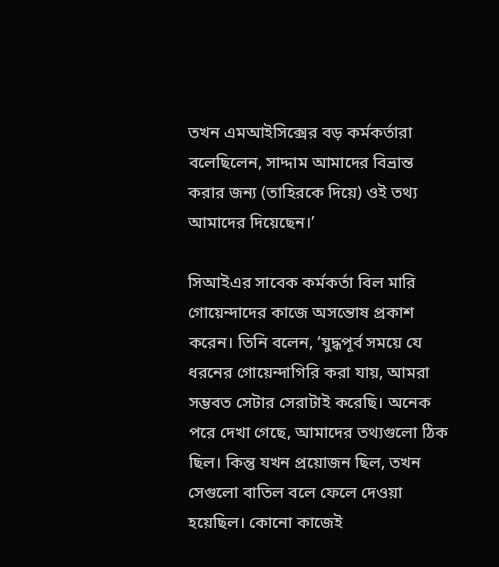তখন এমআইসিক্সের বড় কর্মকর্তারা বলেছিলেন, সাদ্দাম আমাদের বিভ্রান্ত করার জন্য (তাহিরকে দিয়ে) ওই তথ্য আমাদের দিয়েছেন।’

সিআইএর সাবেক কর্মকর্তা বিল মারি গোয়েন্দাদের কাজে অসন্তোষ প্রকাশ করেন। তিনি বলেন, ‘যুদ্ধপূর্ব সময়ে যে ধরনের গোয়েন্দাগিরি করা যায়, আমরা সম্ভবত সেটার সেরাটাই করেছি। অনেক পরে দেখা গেছে, আমাদের তথ্যগুলো ঠিক ছিল। কিন্তু যখন প্রয়োজন ছিল, তখন সেগুলো বাতিল বলে ফেলে দেওয়া হয়েছিল। কোনো কাজেই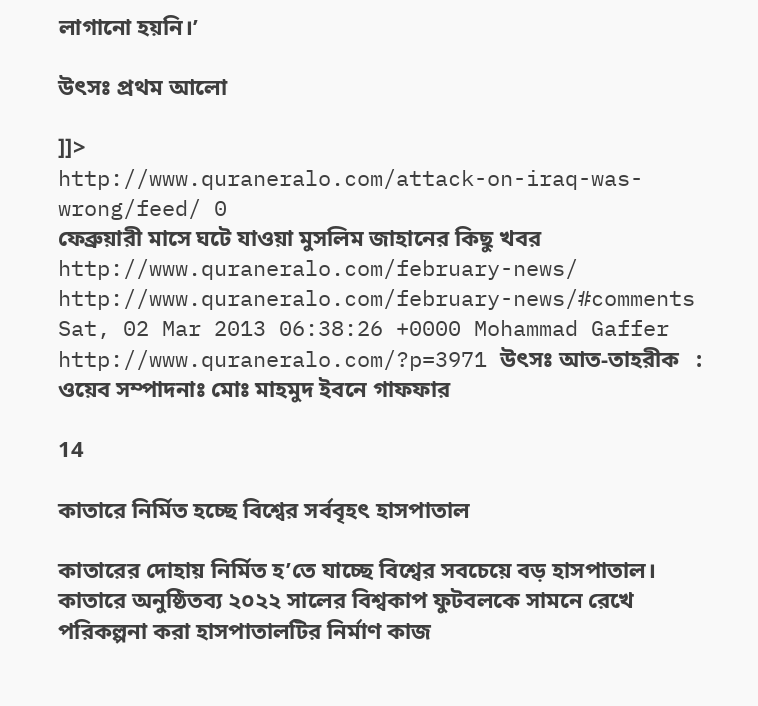লাগানো হয়নি।’

উৎসঃ প্রথম আলো

]]>
http://www.quraneralo.com/attack-on-iraq-was-wrong/feed/ 0
ফেব্রুয়ারী মাসে ঘটে যাওয়া মুসলিম জাহানের কিছু খবর http://www.quraneralo.com/february-news/ http://www.quraneralo.com/february-news/#comments Sat, 02 Mar 2013 06:38:26 +0000 Mohammad Gaffer http://www.quraneralo.com/?p=3971 উৎসঃ আত-তাহরীক   :   ওয়েব সম্পাদনাঃ মোঃ মাহমুদ ইবনে গাফফার

14

কাতারে নির্মিত হচ্ছে বিশ্বের সর্ববৃহৎ হাসপাতাল

কাতারের দোহায় নির্মিত হ’তে যাচ্ছে বিশ্বের সবচেয়ে বড় হাসপাতাল। কাতারে অনুষ্ঠিতব্য ২০২২ সালের বিশ্বকাপ ফুটবলকে সামনে রেখে পরিকল্পনা করা হাসপাতালটির নির্মাণ কাজ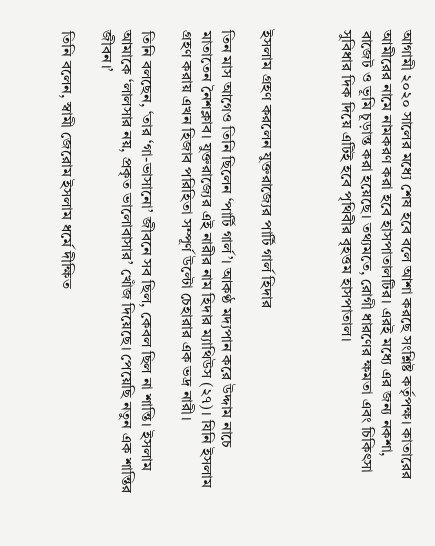আগামী ২০২০ সালের মধ্যে শেষ হবে বলে আশা করছে সংশ্লিষ্ট কর্তৃপক্ষ। কাতারের আমীরের নামে নামকরণ করা হবে হাসপাতালটির। এরই মধ্যে এর জন্য নকশা, বাজেট ও ভূমি চূড়ান্ত করা হয়েছে। তথ্যমতে, রোগী ধারণের ক্ষমতা এবং চিকিৎসা সুবিধার দিক দিয়ে এটিই হবে পৃথিবীর বৃহত্তম হাসপাতাল।



ইসলাম গ্রহণ করলেন যুক্তরাজ্যের পার্টি গার্ল হিদার

তিন মাস আগেও তিনি ছিলেন ‘পার্টি গার্ল’। আকণ্ঠ মদ্যপান করে উদ্দাম নাচে মাতাতেন নৈশক্লাব। যুক্তরাজ্যের এই নারীর নাম হিদার ম্যাথিউস (২৭)। যিনি ইসলাম গ্রহণ করায় এখন হিজাব পরিহিতা সম্পূর্ণ উল্টো চেহারার এক ভদ্র নারী।

তিনি বলছেন, ‘তার ‘গা-ভাসানো’ জীবনে সব ছিল, কেবল ছিল না শান্তি। ইসলাম আমাকে ‘লালসার নয়, প্রকৃত ভালোবাসার’ খোঁজ দিয়েছে। পেয়েছি নতুন এক শান্তির জীবন।’

তিনি বলেন, স্বামী জেরোম ইসলাম ধর্মে দীক্ষিত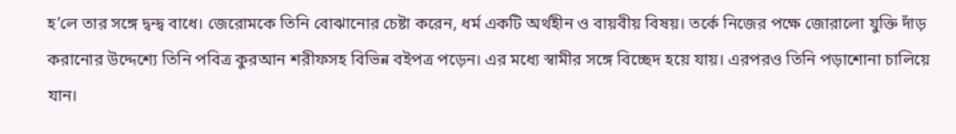হ’লে তার সঙ্গে দ্বন্দ্ব বাধে। জেরোমকে তিনি বোঝানোর চেষ্টা করেন, ধর্ম একটি অর্থহীন ও বায়বীয় বিষয়। তর্কে নিজের পক্ষে জোরালো যুক্তি দাঁড় করানোর উদ্দেশ্যে তিনি পবিত্র কুরআন শরীফসহ বিভিন্ন বইপত্র পড়েন। এর মধ্যে স্বামীর সঙ্গে বিচ্ছেদ হয়ে যায়। এরপরও তিনি পড়াশোনা চালিয়ে যান।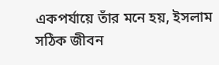একপর্যায়ে তাঁর মনে হয়, ইসলাম সঠিক জীবন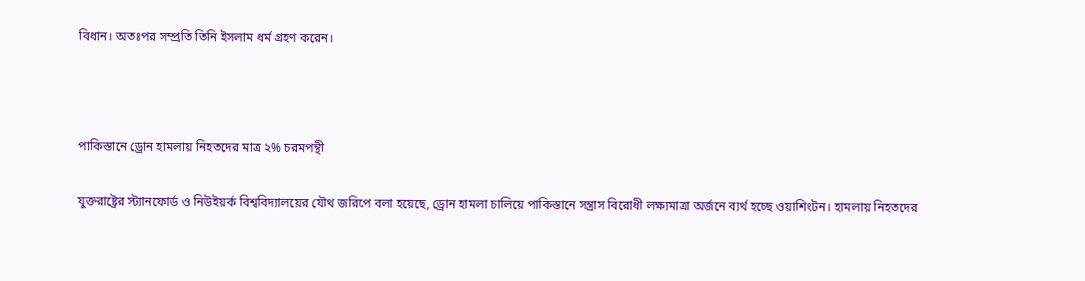বিধান। অতঃপর সম্প্রতি তিনি ইসলাম ধর্ম গ্রহণ করেন।



পাকিস্তানে ড্রোন হামলায় নিহতদের মাত্র ২% চরমপন্থী

যুক্তরাষ্ট্রের স্ট্যানফোর্ড ও নিউইয়র্ক বিশ্ববিদ্যালয়ের যৌথ জরিপে বলা হয়েছে, ড্রোন হামলা চালিয়ে পাকিস্তানে সন্ত্রাস বিরোধী লক্ষ্যমাত্রা অর্জনে ব্যর্থ হচ্ছে ওয়াশিংটন। হামলায় নিহতদের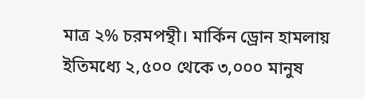মাত্র ২% চরমপন্থী। মার্কিন ড্রোন হামলায় ইতিমধ্যে ২,৫০০ থেকে ৩,০০০ মানুষ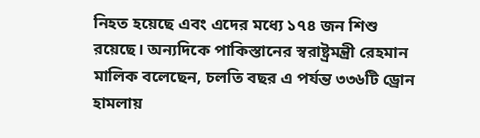নিহত হয়েছে এবং এদের মধ্যে ১৭৪ জন শিশু রয়েছে। অন্যদিকে পাকিস্তানের স্বরাষ্ট্রমন্ত্রী রেহমান মালিক বলেছেন, চলতি বছর এ পর্যন্ত ৩৩৬টি ড্রোন হামলায়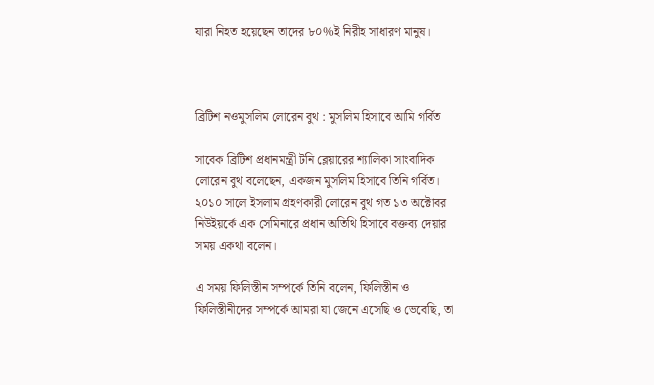যারা নিহত হয়েছেন তাদের ৮০%ই নিরীহ সাধারণ মানুষ।



ব্রিটিশ নওমুসলিম লোরেন বুথ : মুসলিম হিসাবে আমি গর্বিত

সাবেক ব্রিটিশ প্রধানমন্ত্রী টনি ব্লেয়ারের শ্যালিকা সাংবাদিক লোরেন বুথ বলেছেন, একজন মুসলিম হিসাবে তিনি গর্বিত। ২০১০ সালে ইসলাম গ্রহণকারী লোরেন বুথ গত ১৩ অক্টোবর নিউইয়র্কে এক সেমিনারে প্রধান অতিথি হিসাবে বক্তব্য দেয়ার সময় একথা বলেন।

এ সময় ফিলিস্তীন সম্পর্কে তিনি বলেন, ফিলিস্তীন ও ফিলিস্তীনীদের সম্পর্কে আমরা যা জেনে এসেছি ও ভেবেছি, তা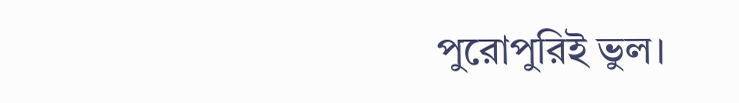পুরোপুরিই ভুল।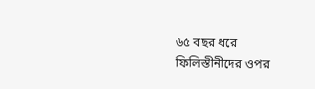৬৫ বছর ধরে ফিলিস্তীনীদের ওপর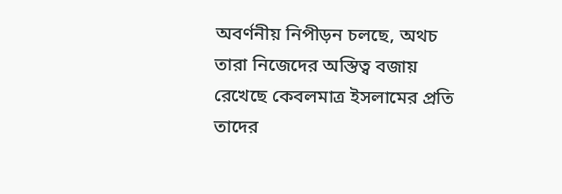অবর্ণনীয় নিপীড়ন চলছে, অথচ তারা নিজেদের অস্তিত্ব বজায় রেখেছে কেবলমাত্র ইসলামের প্রতি তাদের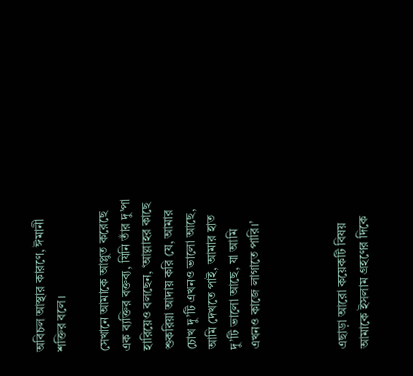অবিচল আস্থার কারণে, ঈমানী শক্তির বলে।

সেখানে আমাকে আপ্লুত করেছে এক ব্যক্তির বক্তব্য, যিনি তাঁর দু’পা হারিয়েও বলছেন, ‘আল্লাহর কাছে শুকরিয়া আদায় করি যে, আমার চোখ দু’টি এখনও ভালো আছে, আমি দেখতে পাই, আমার হাত দু’টি ভালো আছে, যা আমি এখনও কাজে লাগাতে পারি।’



এছাড়া আরো কয়েকটি বিষয় আমাকে ইসলাম গ্রহণের দিকে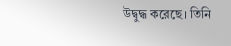উদ্বুদ্ধ করেছে। তিনি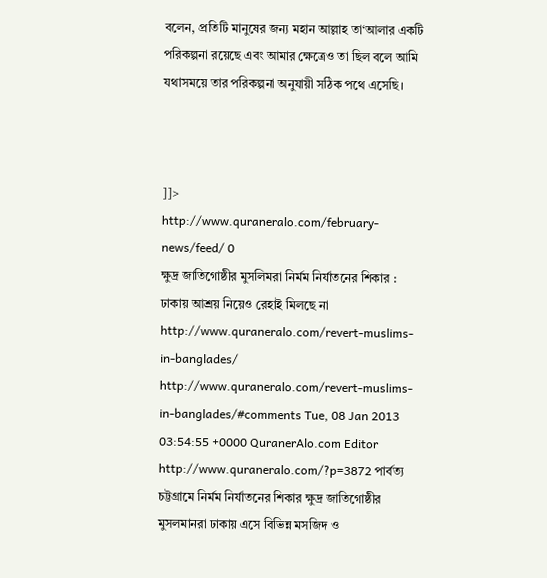বলেন, প্রতিটি মানুষের জন্য মহান আল্লাহ তা‘আলার একটি পরিকল্পনা রয়েছে এবং আমার ক্ষেত্রেও তা ছিল বলে আমি যথাসময়ে তার পরিকল্পনা অনুযায়ী সঠিক পথে এসেছি।



]]>
http://www.quraneralo.com/february-news/feed/ 0
ক্ষুদ্র জাতিগোষ্ঠীর মুসলিমরা নির্মম নির্যাতনের শিকার : ঢাকায় আশ্রয় নিয়েও রেহাই মিলছে না http://www.quraneralo.com/revert-muslims-in-banglades/ http://www.quraneralo.com/revert-muslims-in-banglades/#comments Tue, 08 Jan 2013 03:54:55 +0000 QuranerAlo.com Editor http://www.quraneralo.com/?p=3872 পার্বত্য চট্টগ্রামে নির্মম নির্যাতনের শিকার ক্ষুদ্র জাতিগোষ্ঠীর মুসলমানরা ঢাকায় এসে বিভিন্ন মসজিদ ও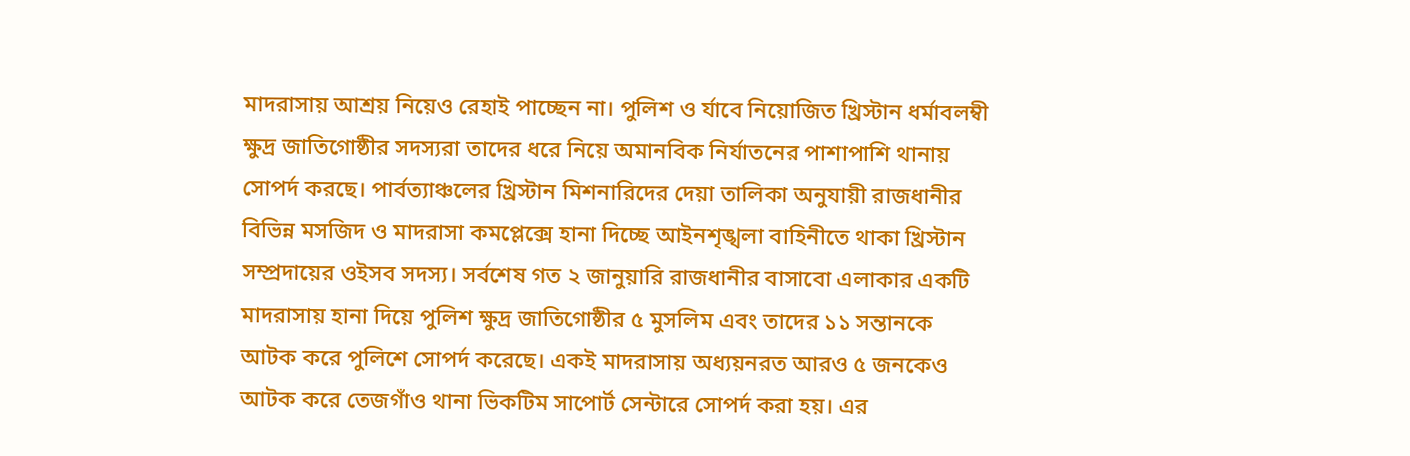মাদরাসায় আশ্রয় নিয়েও রেহাই পাচ্ছেন না। পুলিশ ও র্যাবে নিয়োজিত খ্রিস্টান ধর্মাবলম্বী ক্ষুদ্র জাতিগোষ্ঠীর সদস্যরা তাদের ধরে নিয়ে অমানবিক নির্যাতনের পাশাপাশি থানায় সোপর্দ করছে। পার্বত্যাঞ্চলের খ্রিস্টান মিশনারিদের দেয়া তালিকা অনুযায়ী রাজধানীর বিভিন্ন মসজিদ ও মাদরাসা কমপ্লেক্সে হানা দিচ্ছে আইনশৃঙ্খলা বাহিনীতে থাকা খ্রিস্টান সম্প্রদায়ের ওইসব সদস্য। সর্বশেষ গত ২ জানুয়ারি রাজধানীর বাসাবো এলাকার একটি মাদরাসায় হানা দিয়ে পুলিশ ক্ষুদ্র জাতিগোষ্ঠীর ৫ মুসলিম এবং তাদের ১১ সন্তানকে আটক করে পুলিশে সোপর্দ করেছে। একই মাদরাসায় অধ্যয়নরত আরও ৫ জনকেও আটক করে তেজগাঁও থানা ভিকটিম সাপোর্ট সেন্টারে সোপর্দ করা হয়। এর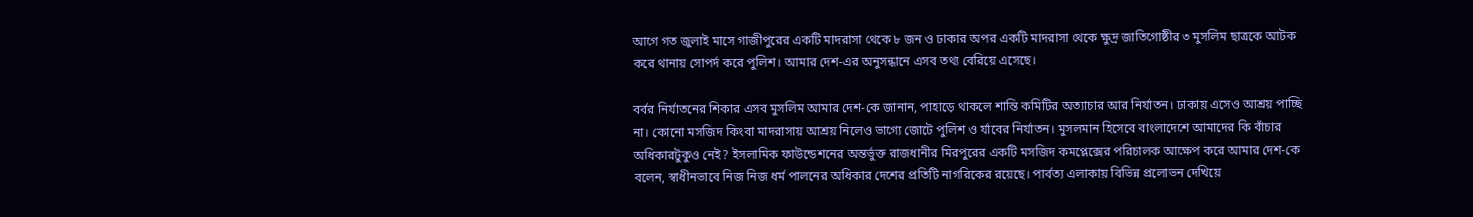আগে গত জুলাই মাসে গাজীপুরের একটি মাদরাসা থেকে ৮ জন ও ঢাকার অপর একটি মাদরাসা থেকে ক্ষুদ্র জাতিগোষ্ঠীর ৩ মুসলিম ছাত্রকে আটক করে থানায় সোপর্দ করে পুলিশ। আমার দেশ-এর অনুসন্ধানে এসব তথ্য বেরিয়ে এসেছে।

বর্বর নির্যাতনের শিকার এসব মুসলিম আমার দেশ-কে জানান, পাহাড়ে থাকলে শান্তি কমিটির অত্যাচার আর নির্যাতন। ঢাকায় এসেও আশ্রয় পাচ্ছি না। কোনো মসজিদ কিংবা মাদরাসায় আশ্রয় নিলেও ভাগ্যে জোটে পুলিশ ও র্যাবের নির্যাতন। মুসলমান হিসেবে বাংলাদেশে আমাদের কি বাঁচার অধিকারটুকুও নেই? ইসলামিক ফাউন্ডেশনের অন্তর্ভুক্ত রাজধানীর মিরপুরের একটি মসজিদ কমপ্লেক্সের পরিচালক আক্ষেপ করে আমার দেশ-কে বলেন, স্বাধীনভাবে নিজ নিজ ধর্ম পালনের অধিকার দেশের প্রতিটি নাগরিকের রয়েছে। পার্বত্য এলাকায় বিভিন্ন প্রলোভন দেখিয়ে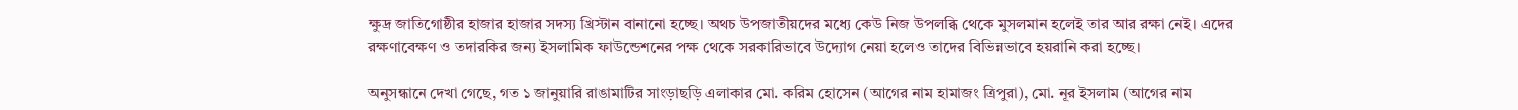ক্ষুদ্র জাতিগোষ্ঠীর হাজার হাজার সদস্য খ্রিস্টান বানানো হচ্ছে। অথচ উপজাতীয়দের মধ্যে কেউ নিজ উপলব্ধি থেকে মুসলমান হলেই তার আর রক্ষা নেই। এদের রক্ষণাবেক্ষণ ও তদারকির জন্য ইসলামিক ফাউন্ডেশনের পক্ষ থেকে সরকারিভাবে উদ্যোগ নেয়া হলেও তাদের বিভিন্নভাবে হয়রানি করা হচ্ছে।

অনুসন্ধানে দেখা গেছে, গত ১ জানুয়ারি রাঙামাটির সাংড়াছড়ি এলাকার মো. করিম হোসেন (আগের নাম হামাজং ত্রিপুরা), মো. নূর ইসলাম (আগের নাম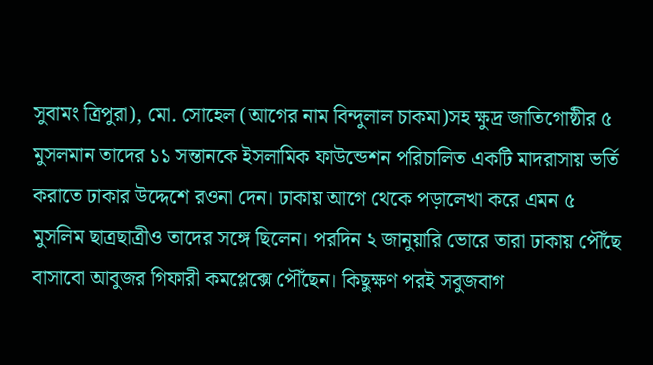সুবামং ত্রিপুরা), মো. সোহেল (আগের নাম বিন্দুলাল চাকমা)সহ ক্ষুদ্র জাতিগোষ্ঠীর ৫ মুসলমান তাদের ১১ সন্তানকে ইসলামিক ফাউন্ডেশন পরিচালিত একটি মাদরাসায় ভর্তি করাতে ঢাকার উদ্দেশে রওনা দেন। ঢাকায় আগে থেকে পড়ালেখা করে এমন ৫ মুসলিম ছাত্রছাত্রীও তাদের সঙ্গে ছিলেন। পরদিন ২ জানুয়ারি ভোরে তারা ঢাকায় পৌঁছে বাসাবো আবুজর গিফারী কমপ্লেক্সে পৌঁছেন। কিছুক্ষণ পরই সবুজবাগ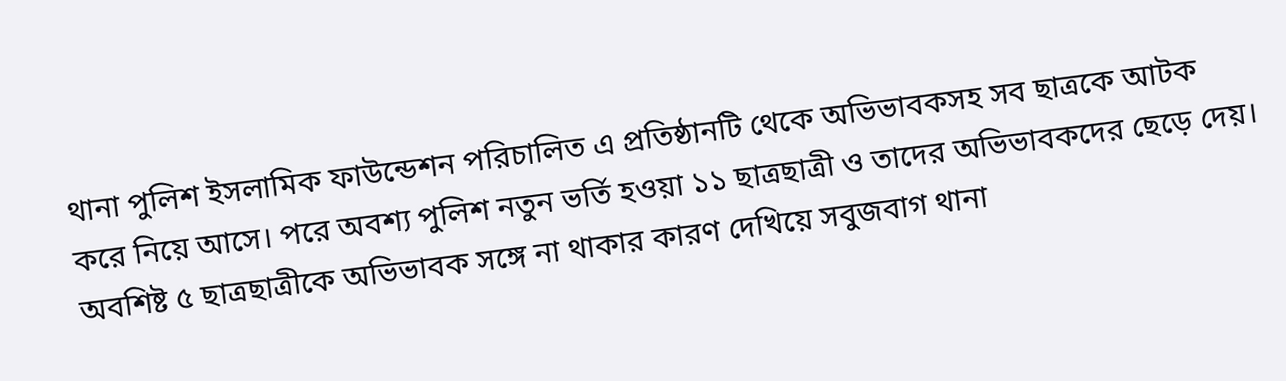থানা পুলিশ ইসলামিক ফাউন্ডেশন পরিচালিত এ প্রতিষ্ঠানটি থেকে অভিভাবকসহ সব ছাত্রকে আটক করে নিয়ে আসে। পরে অবশ্য পুলিশ নতুন ভর্তি হওয়া ১১ ছাত্রছাত্রী ও তাদের অভিভাবকদের ছেড়ে দেয়। অবশিষ্ট ৫ ছাত্রছাত্রীকে অভিভাবক সঙ্গে না থাকার কারণ দেখিয়ে সবুজবাগ থানা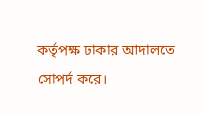কর্তৃপক্ষ ঢাকার আদালতে সোপর্দ করে।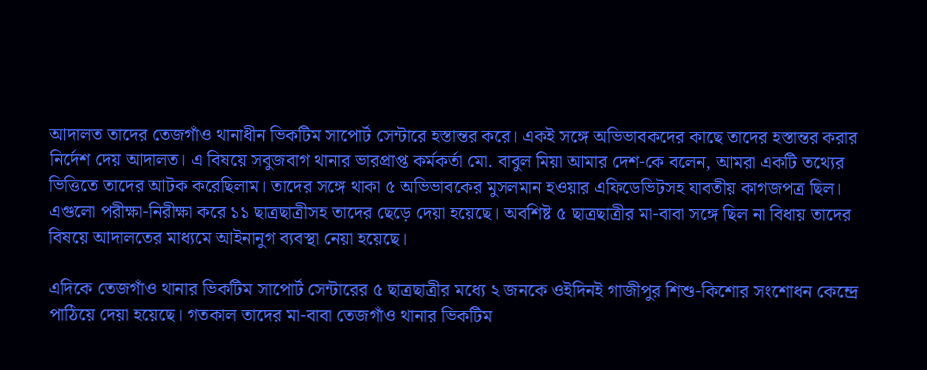আদালত তাদের তেজগাঁও থানাধীন ভিকটিম সাপোর্ট সেন্টারে হস্তান্তর করে। একই সঙ্গে অভিভাবকদের কাছে তাদের হস্তান্তর করার নির্দেশ দেয় আদালত। এ বিষয়ে সবুজবাগ থানার ভারপ্রাপ্ত কর্মকর্তা মো. বাবুল মিয়া আমার দেশ-কে বলেন, আমরা একটি তথ্যের ভিত্তিতে তাদের আটক করেছিলাম। তাদের সঙ্গে থাকা ৫ অভিভাবকের মুসলমান হওয়ার এফিডেভিটসহ যাবতীয় কাগজপত্র ছিল। এগুলো পরীক্ষা-নিরীক্ষা করে ১১ ছাত্রছাত্রীসহ তাদের ছেড়ে দেয়া হয়েছে। অবশিষ্ট ৫ ছাত্রছাত্রীর মা-বাবা সঙ্গে ছিল না বিধায় তাদের বিষয়ে আদালতের মাধ্যমে আইনানুগ ব্যবস্থা নেয়া হয়েছে।

এদিকে তেজগাঁও থানার ভিকটিম সাপোর্ট সেন্টারের ৫ ছাত্রছাত্রীর মধ্যে ২ জনকে ওইদিনই গাজীপুর শিশু-কিশোর সংশোধন কেন্দ্রে পাঠিয়ে দেয়া হয়েছে। গতকাল তাদের মা-বাবা তেজগাঁও থানার ভিকটিম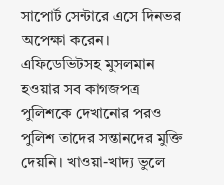সাপোর্ট সেন্টারে এসে দিনভর অপেক্ষা করেন। এফিডেভিটসহ মুসলমান হওয়ার সব কাগজপত্র পুলিশকে দেখানোর পরও পুলিশ তাদের সন্তানদের মুক্তি দেয়নি। খাওয়া-খাদ্য ভুলে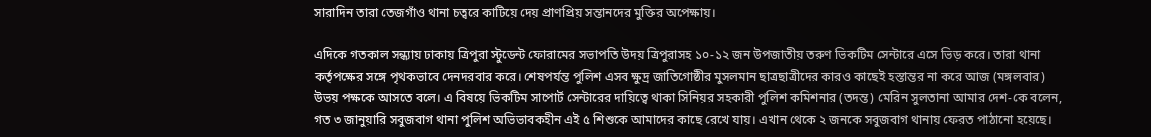সারাদিন তারা তেজগাঁও থানা চত্বরে কাটিয়ে দেয় প্রাণপ্রিয় সন্তানদের মুক্তির অপেক্ষায়।

এদিকে গতকাল সন্ধ্যায় ঢাকায় ত্রিপুরা স্টুডেন্ট ফোরামের সভাপতি উদয় ত্রিপুরাসহ ১০-১২ জন উপজাতীয় তরুণ ভিকটিম সেন্টারে এসে ভিড় করে। তারা থানা কর্তৃপক্ষের সঙ্গে পৃথকভাবে দেনদরবার করে। শেষপর্যন্ত পুলিশ এসব ক্ষুদ্র জাতিগোষ্ঠীর মুসলমান ছাত্রছাত্রীদের কারও কাছেই হস্তান্তর না করে আজ (মঙ্গলবার) উভয় পক্ষকে আসতে বলে। এ বিষয়ে ভিকটিম সাপোর্ট সেন্টারের দায়িত্বে থাকা সিনিয়র সহকারী পুলিশ কমিশনার (তদন্ত) মেরিন সুলতানা আমার দেশ-কে বলেন, গত ৩ জানুয়ারি সবুজবাগ থানা পুলিশ অভিভাবকহীন এই ৫ শিশুকে আমাদের কাছে রেখে যায়। এখান থেকে ২ জনকে সবুজবাগ থানায় ফেরত পাঠানো হয়েছে।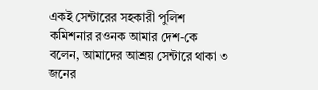একই সেন্টারের সহকারী পুলিশ কমিশনার রওনক আমার দেশ-কে বলেন, আমাদের আশ্রয় সেন্টারে থাকা ৩ জনের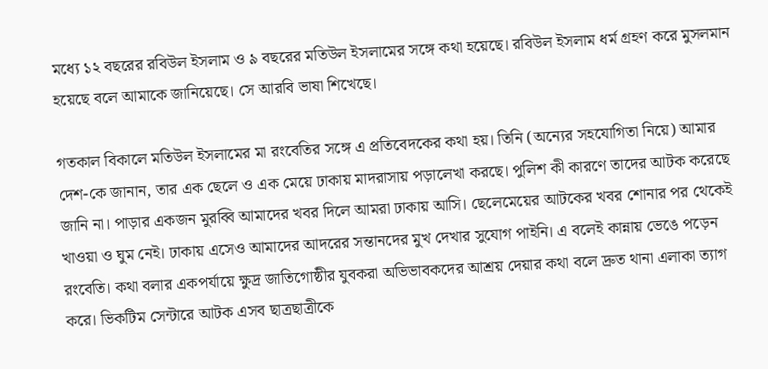মধ্যে ১২ বছরের রবিউল ইসলাম ও ৯ বছরের মতিউল ইসলামের সঙ্গে কথা হয়েছে। রবিউল ইসলাম ধর্ম গ্রহণ করে মুসলমান হয়েছে বলে আমাকে জানিয়েছে। সে আরবি ভাষা শিখেছে।

গতকাল বিকালে মতিউল ইসলামের মা রংবেতির সঙ্গে এ প্রতিবেদকের কথা হয়। তিনি (অন্যের সহযোগিতা নিয়ে) আমার দেশ-কে জানান, তার এক ছেলে ও এক মেয়ে ঢাকায় মাদরাসায় পড়ালেখা করছে। পুলিশ কী কারণে তাদের আটক করেছে জানি না। পাড়ার একজন মুরব্বি আমাদের খবর দিলে আমরা ঢাকায় আসি। ছেলেমেয়ের আটকের খবর শোনার পর থেকেই খাওয়া ও ঘুম নেই। ঢাকায় এসেও আমাদের আদরের সন্তানদের মুখ দেখার সুযোগ পাইনি। এ বলেই কান্নায় ভেঙে পড়েন রংবেতি। কথা বলার একপর্যায়ে ক্ষুদ্র জাতিগোষ্ঠীর যুবকরা অভিভাবকদের আশ্রয় দেয়ার কথা বলে দ্রুত থানা এলাকা ত্যাগ করে। ভিকটিম সেন্টারে আটক এসব ছাত্রছাত্রীকে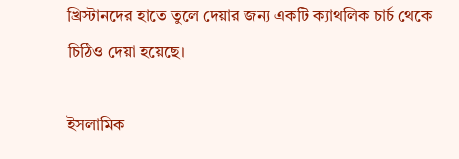খ্রিস্টানদের হাতে তুলে দেয়ার জন্য একটি ক্যাথলিক চার্চ থেকে চিঠিও দেয়া হয়েছে।

ইসলামিক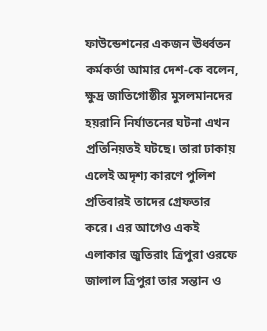ফাউন্ডেশনের একজন ঊর্ধ্বতন কর্মকর্তা আমার দেশ-কে বলেন, ক্ষুদ্র জাতিগোষ্ঠীর মুসলমানদের হয়রানি নির্যাতনের ঘটনা এখন প্রতিনিয়তই ঘটছে। তারা ঢাকায় এলেই অদৃশ্য কারণে পুলিশ প্রতিবারই তাদের গ্রেফতার করে। এর আগেও একই এলাকার জুতিরাং ত্রিপুরা ওরফে জালাল ত্রিপুরা তার সন্তান ও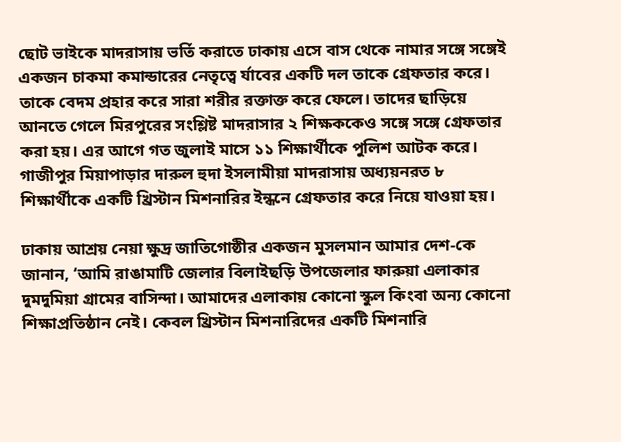ছোট ভাইকে মাদরাসায় ভর্তি করাতে ঢাকায় এসে বাস থেকে নামার সঙ্গে সঙ্গেই একজন চাকমা কমান্ডারের নেতৃত্বে র্যাবের একটি দল তাকে গ্রেফতার করে। তাকে বেদম প্রহার করে সারা শরীর রক্তাক্ত করে ফেলে। তাদের ছাড়িয়ে আনতে গেলে মিরপুরের সংশ্লিষ্ট মাদরাসার ২ শিক্ষককেও সঙ্গে সঙ্গে গ্রেফতার করা হয়। এর আগে গত জুলাই মাসে ১১ শিক্ষার্থীকে পুলিশ আটক করে। গাজীপুর মিয়াপাড়ার দারুল হুদা ইসলামীয়া মাদরাসায় অধ্যয়নরত ৮ শিক্ষার্থীকে একটি খ্রিস্টান মিশনারির ইন্ধনে গ্রেফতার করে নিয়ে যাওয়া হয়।

ঢাকায় আশ্রয় নেয়া ক্ষুদ্র জাতিগোষ্ঠীর একজন মুসলমান আমার দেশ-কে জানান, ‘আমি রাঙামাটি জেলার বিলাইছড়ি উপজেলার ফারুয়া এলাকার দুমদুমিয়া গ্রামের বাসিন্দা। আমাদের এলাকায় কোনো স্কুল কিংবা অন্য কোনো শিক্ষাপ্রতিষ্ঠান নেই। কেবল খ্রিস্টান মিশনারিদের একটি মিশনারি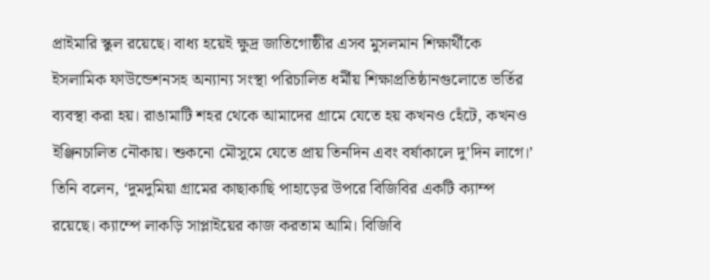প্রাইমারি স্কুল রয়েছে। বাধ্য হয়েই ক্ষুদ্র জাতিগোষ্ঠীর এসব মুসলমান শিক্ষার্থীকে ইসলামিক ফাউন্ডেশনসহ অন্যান্য সংস্থা পরিচালিত ধর্মীয় শিক্ষাপ্রতিষ্ঠানগুলোতে ভর্তির ব্যবস্থা করা হয়। রাঙামাটি শহর থেকে আমাদের গ্রামে যেতে হয় কখনও হেঁটে, কখনও ইঞ্জিনচালিত নৌকায়। শুকনো মৌসুমে যেতে প্রায় তিনদিন এবং বর্ষাকালে দু’দিন লাগে।’ তিনি বলেন, ‘দুমদুমিয়া গ্রামের কাছাকাছি পাহাড়ের উপরে বিজিবির একটি ক্যাম্প রয়েছে। ক্যাম্পে লাকড়ি সাপ্লাইয়ের কাজ করতাম আমি। বিজিবি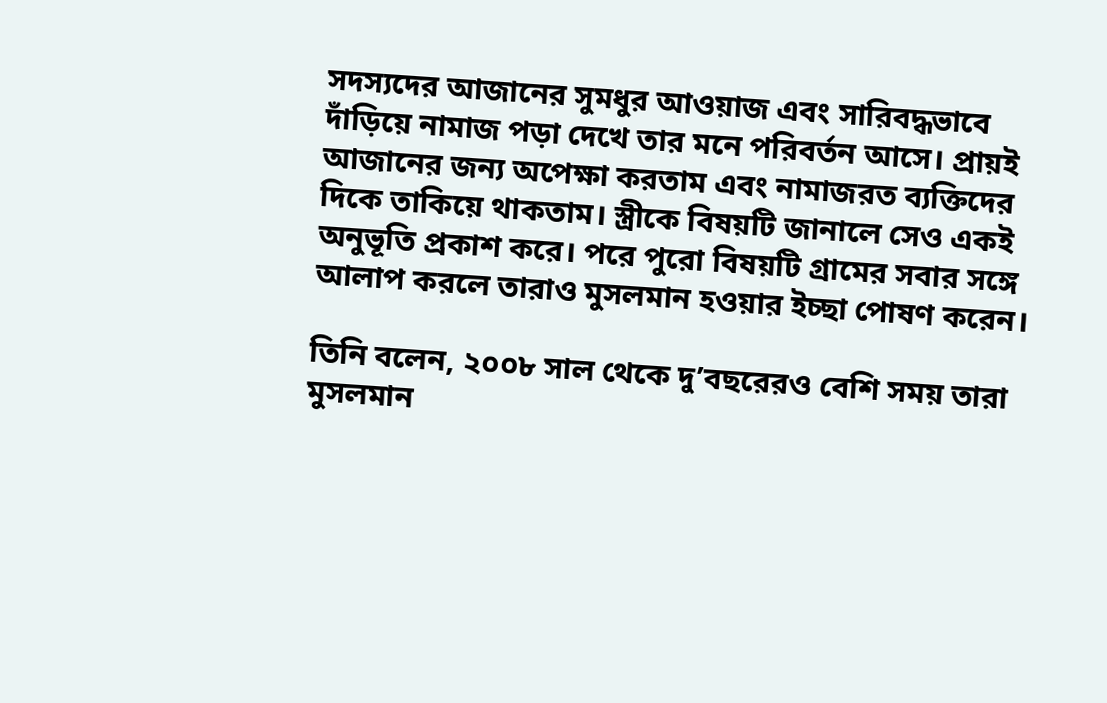সদস্যদের আজানের সুমধুর আওয়াজ এবং সারিবদ্ধভাবে দাঁড়িয়ে নামাজ পড়া দেখে তার মনে পরিবর্তন আসে। প্রায়ই আজানের জন্য অপেক্ষা করতাম এবং নামাজরত ব্যক্তিদের দিকে তাকিয়ে থাকতাম। স্ত্রীকে বিষয়টি জানালে সেও একই অনুভূতি প্রকাশ করে। পরে পুরো বিষয়টি গ্রামের সবার সঙ্গে আলাপ করলে তারাও মুসলমান হওয়ার ইচ্ছা পোষণ করেন।

তিনি বলেন, ২০০৮ সাল থেকে দু’বছরেরও বেশি সময় তারা মুসলমান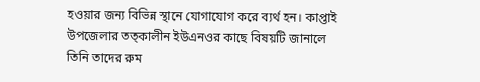হওয়ার জন্য বিভিন্ন স্থানে যোগাযোগ করে ব্যর্থ হন। কাপ্তাই উপজেলার তত্কালীন ইউএনওর কাছে বিষয়টি জানালে তিনি তাদের রুম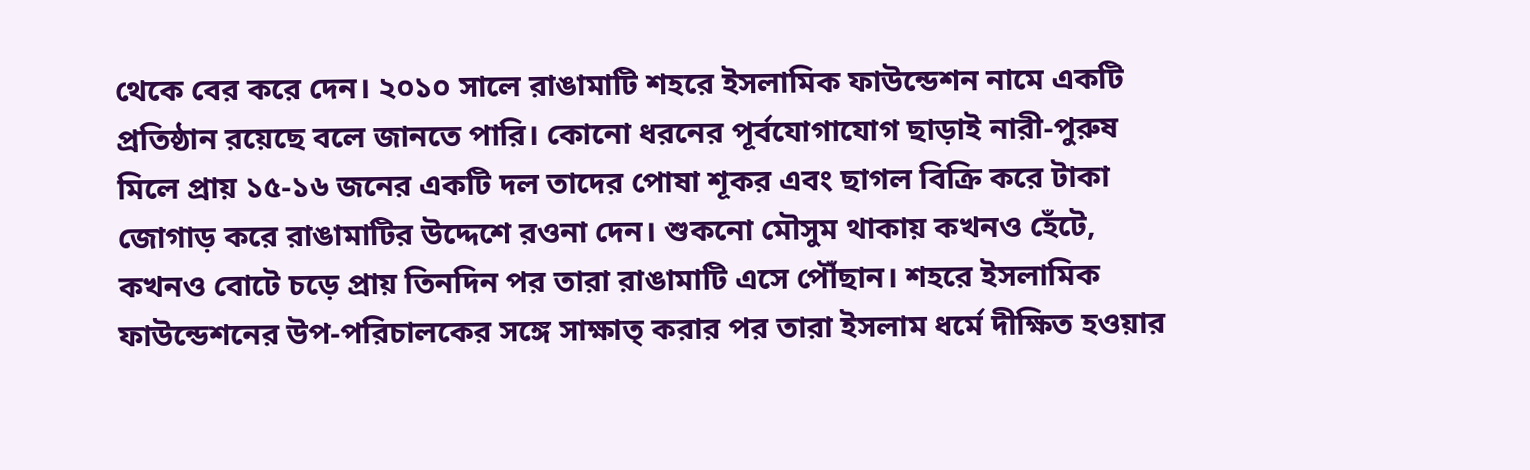থেকে বের করে দেন। ২০১০ সালে রাঙামাটি শহরে ইসলামিক ফাউন্ডেশন নামে একটি প্রতিষ্ঠান রয়েছে বলে জানতে পারি। কোনো ধরনের পূর্বযোগাযোগ ছাড়াই নারী-পুরুষ মিলে প্রায় ১৫-১৬ জনের একটি দল তাদের পোষা শূকর এবং ছাগল বিক্রি করে টাকা জোগাড় করে রাঙামাটির উদ্দেশে রওনা দেন। শুকনো মৌসুম থাকায় কখনও হেঁটে, কখনও বোটে চড়ে প্রায় তিনদিন পর তারা রাঙামাটি এসে পৌঁছান। শহরে ইসলামিক ফাউন্ডেশনের উপ-পরিচালকের সঙ্গে সাক্ষাত্ করার পর তারা ইসলাম ধর্মে দীক্ষিত হওয়ার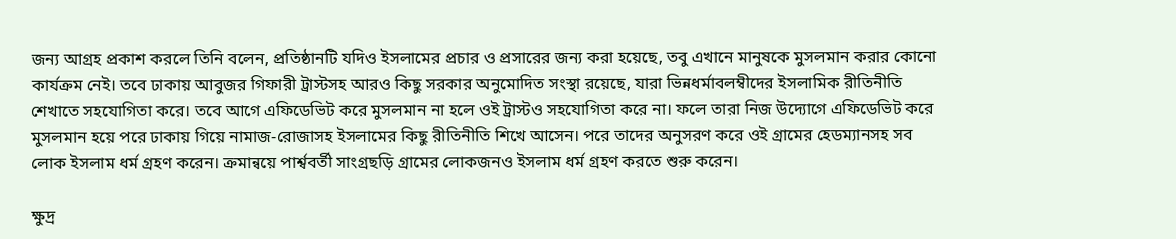জন্য আগ্রহ প্রকাশ করলে তিনি বলেন, প্রতিষ্ঠানটি যদিও ইসলামের প্রচার ও প্রসারের জন্য করা হয়েছে, তবু এখানে মানুষকে মুসলমান করার কোনো কার্যক্রম নেই। তবে ঢাকায় আবুজর গিফারী ট্রাস্টসহ আরও কিছু সরকার অনুমোদিত সংস্থা রয়েছে, যারা ভিন্নধর্মাবলম্বীদের ইসলামিক রীতিনীতি শেখাতে সহযোগিতা করে। তবে আগে এফিডেভিট করে মুসলমান না হলে ওই ট্রাস্টও সহযোগিতা করে না। ফলে তারা নিজ উদ্যোগে এফিডেভিট করে মুসলমান হয়ে পরে ঢাকায় গিয়ে নামাজ-রোজাসহ ইসলামের কিছু রীতিনীতি শিখে আসেন। পরে তাদের অনুসরণ করে ওই গ্রামের হেডম্যানসহ সব লোক ইসলাম ধর্ম গ্রহণ করেন। ক্রমান্বয়ে পার্শ্ববর্তী সাংগ্রছড়ি গ্রামের লোকজনও ইসলাম ধর্ম গ্রহণ করতে শুরু করেন।

ক্ষুদ্র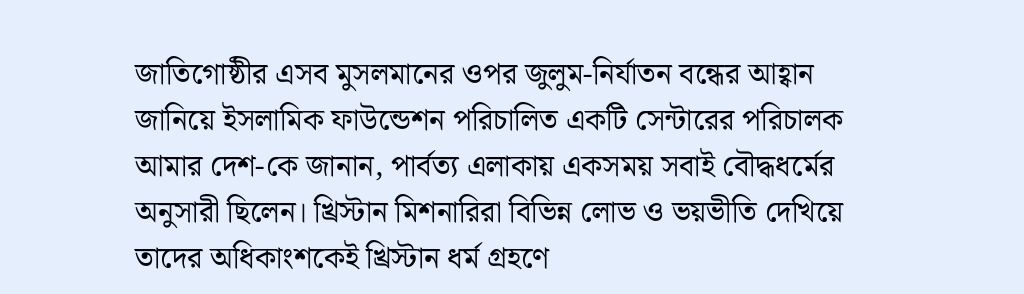জাতিগোষ্ঠীর এসব মুসলমানের ওপর জুলুম-নির্যাতন বন্ধের আহ্বান জানিয়ে ইসলামিক ফাউন্ডেশন পরিচালিত একটি সেন্টারের পরিচালক আমার দেশ-কে জানান, পার্বত্য এলাকায় একসময় সবাই বৌদ্ধধর্মের অনুসারী ছিলেন। খ্রিস্টান মিশনারিরা বিভিন্ন লোভ ও ভয়ভীতি দেখিয়ে তাদের অধিকাংশকেই খ্রিস্টান ধর্ম গ্রহণে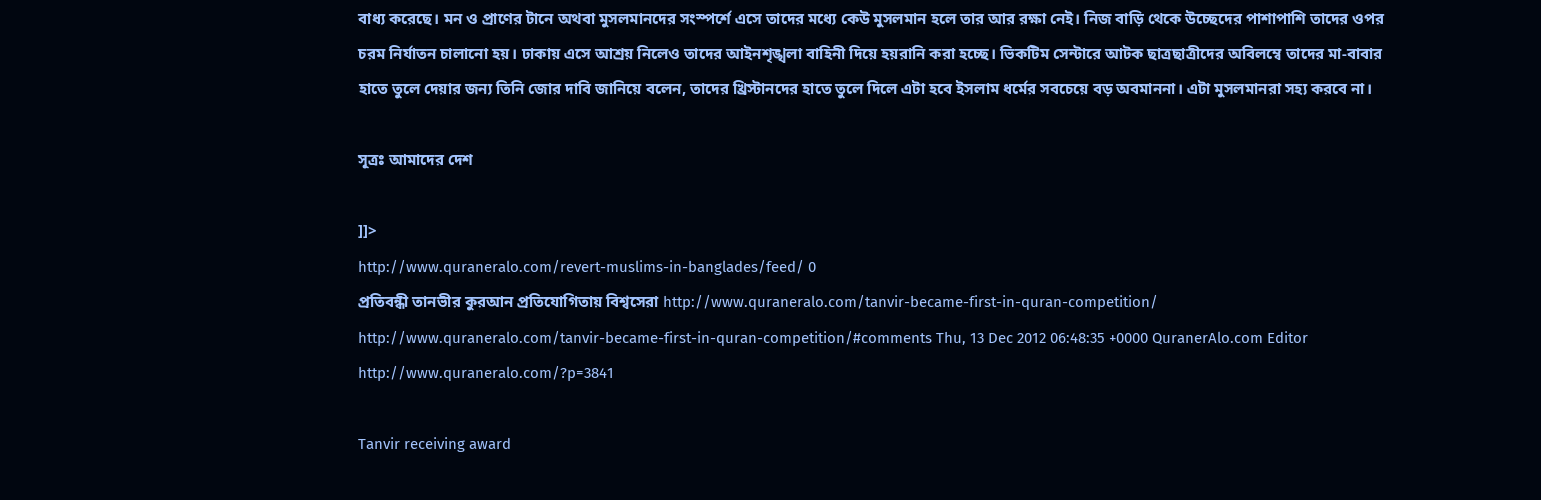বাধ্য করেছে। মন ও প্রাণের টানে অথবা মুসলমানদের সংস্পর্শে এসে তাদের মধ্যে কেউ মুসলমান হলে তার আর রক্ষা নেই। নিজ বাড়ি থেকে উচ্ছেদের পাশাপাশি তাদের ওপর চরম নির্যাতন চালানো হয়। ঢাকায় এসে আশ্রয় নিলেও তাদের আইনশৃঙ্খলা বাহিনী দিয়ে হয়রানি করা হচ্ছে। ভিকটিম সেন্টারে আটক ছাত্রছাত্রীদের অবিলম্বে তাদের মা-বাবার হাতে তুলে দেয়ার জন্য তিনি জোর দাবি জানিয়ে বলেন, তাদের খ্রিস্টানদের হাতে তুলে দিলে এটা হবে ইসলাম ধর্মের সবচেয়ে বড় অবমাননা। এটা মুসলমানরা সহ্য করবে না।

সূত্রঃ আমাদের দেশ

]]>
http://www.quraneralo.com/revert-muslims-in-banglades/feed/ 0
প্রতিবন্ধী তানভীর কুরআন প্রতিযোগিতায় বিশ্বসেরা http://www.quraneralo.com/tanvir-became-first-in-quran-competition/ http://www.quraneralo.com/tanvir-became-first-in-quran-competition/#comments Thu, 13 Dec 2012 06:48:35 +0000 QuranerAlo.com Editor http://www.quraneralo.com/?p=3841

Tanvir receiving award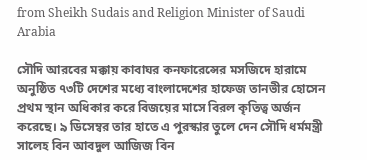from Sheikh Sudais and Religion Minister of Saudi Arabia

সৌদি আরবের মক্কায় কাবাঘর কনফারেন্সের মসজিদে হারামে অনুষ্ঠিত ৭৩টি দেশের মধ্যে বাংলাদেশের হাফেজ তানভীর হোসেন প্রথম স্থান অধিকার করে বিজয়ের মাসে বিরল কৃতিত্ব অর্জন করেছে। ৯ ডিসেম্বর তার হাতে এ পুরস্কার তুলে দেন সৌদি ধর্মমন্ত্রী সালেহ বিন আবদুল আজিজ বিন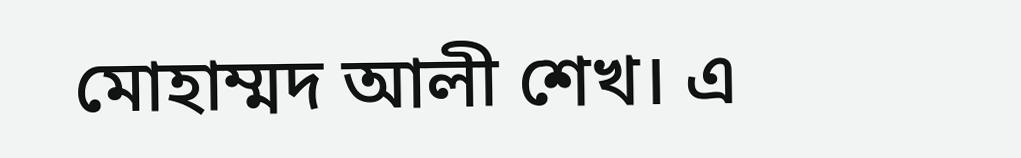মোহাম্মদ আলী শেখ। এ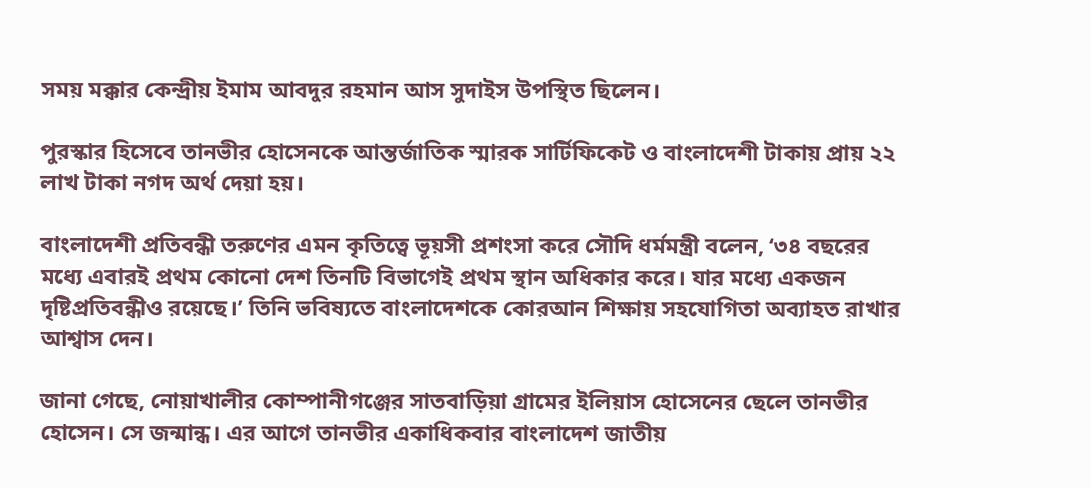সময় মক্কার কেন্দ্রীয় ইমাম আবদুর রহমান আস সুদাইস উপস্থিত ছিলেন।

পুরস্কার হিসেবে তানভীর হোসেনকে আন্তর্জাতিক স্মারক সার্টিফিকেট ও বাংলাদেশী টাকায় প্রায় ২২ লাখ টাকা নগদ অর্থ দেয়া হয়।

বাংলাদেশী প্রতিবন্ধী তরুণের এমন কৃতিত্বে ভূয়সী প্রশংসা করে সৌদি ধর্মমন্ত্রী বলেন, ‘৩৪ বছরের মধ্যে এবারই প্রথম কোনো দেশ তিনটি বিভাগেই প্রথম স্থান অধিকার করে। যার মধ্যে একজন দৃষ্টিপ্রতিবন্ধীও রয়েছে।’ তিনি ভবিষ্যতে বাংলাদেশকে কোরআন শিক্ষায় সহযোগিতা অব্যাহত রাখার আশ্বাস দেন।

জানা গেছে, নোয়াখালীর কোম্পানীগঞ্জের সাতবাড়িয়া গ্রামের ইলিয়াস হোসেনের ছেলে তানভীর হোসেন। সে জন্মান্ধ। এর আগে তানভীর একাধিকবার বাংলাদেশ জাতীয়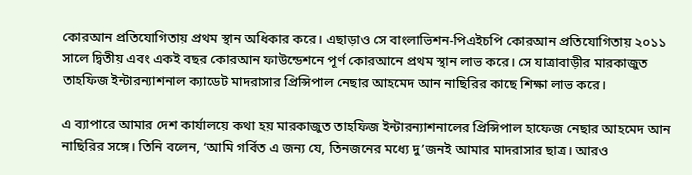কোরআন প্রতিযোগিতায় প্রথম স্থান অধিকার করে। এছাড়াও সে বাংলাভিশন-পিএইচপি কোরআন প্রতিযোগিতায় ২০১১ সালে দ্বিতীয় এবং একই বছর কোরআন ফাউন্ডেশনে পূর্ণ কোরআনে প্রথম স্থান লাভ করে। সে যাত্রাবাড়ীর মারকাজুত তাহফিজ ইন্টারন্যাশনাল ক্যাডেট মাদরাসার প্রিন্সিপাল নেছার আহমেদ আন নাছিরির কাছে শিক্ষা লাভ করে।

এ ব্যাপারে আমার দেশ কার্যালয়ে কথা হয় মারকাজুত তাহফিজ ইন্টারন্যাশনালের প্রিন্সিপাল হাফেজ নেছার আহমেদ আন নাছিরির সঙ্গে। তিনি বলেন, ‘আমি গর্বিত এ জন্য যে, তিনজনের মধ্যে দু’জনই আমার মাদরাসার ছাত্র। আরও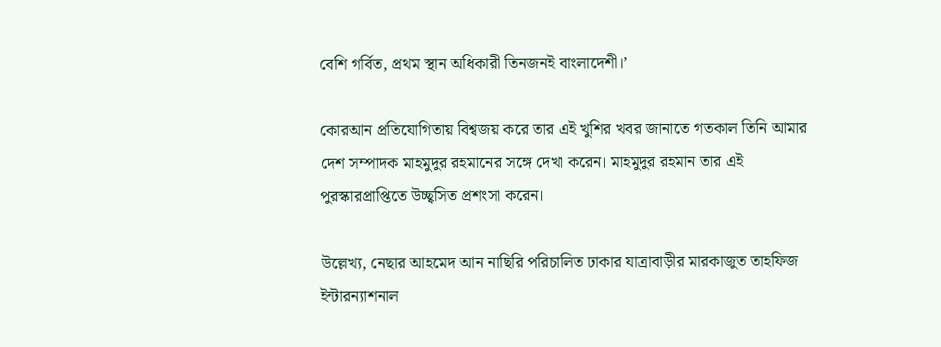বেশি গর্বিত, প্রথম স্থান অধিকারী তিনজনই বাংলাদেশী।’

কোরআন প্রতিযোগিতায় বিশ্বজয় করে তার এই খুশির খবর জানাতে গতকাল তিনি আমার দেশ সম্পাদক মাহমুদুর রহমানের সঙ্গে দেখা করেন। মাহমুদুর রহমান তার এই পুরস্কারপ্রাপ্তিতে উচ্ছ্বসিত প্রশংসা করেন।

উল্লেখ্য, নেছার আহমেদ আন নাছিরি পরিচালিত ঢাকার যাত্রাবাড়ীর মারকাজুত তাহফিজ ইন্টারন্যাশনাল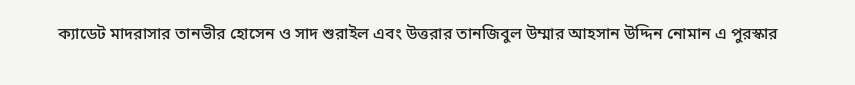ক্যাডেট মাদরাসার তানভীর হোসেন ও সাদ শুরাইল এবং উত্তরার তানজিবুল উম্মার আহসান উদ্দিন নোমান এ পুরস্কার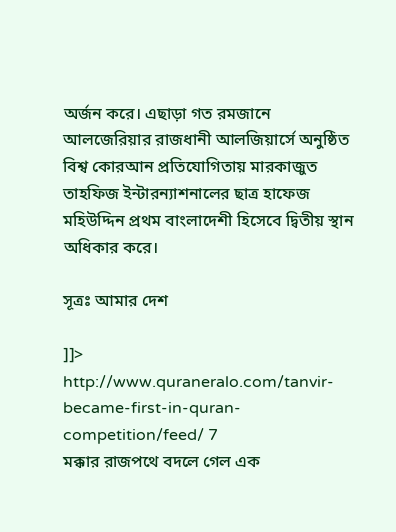অর্জন করে। এছাড়া গত রমজানে আলজেরিয়ার রাজধানী আলজিয়ার্সে অনুষ্ঠিত বিশ্ব কোরআন প্রতিযোগিতায় মারকাজুত তাহফিজ ইন্টারন্যাশনালের ছাত্র হাফেজ মহিউদ্দিন প্রথম বাংলাদেশী হিসেবে দ্বিতীয় স্থান অধিকার করে।

সূত্রঃ আমার দেশ

]]>
http://www.quraneralo.com/tanvir-became-first-in-quran-competition/feed/ 7
মক্কার রাজপথে বদলে গেল এক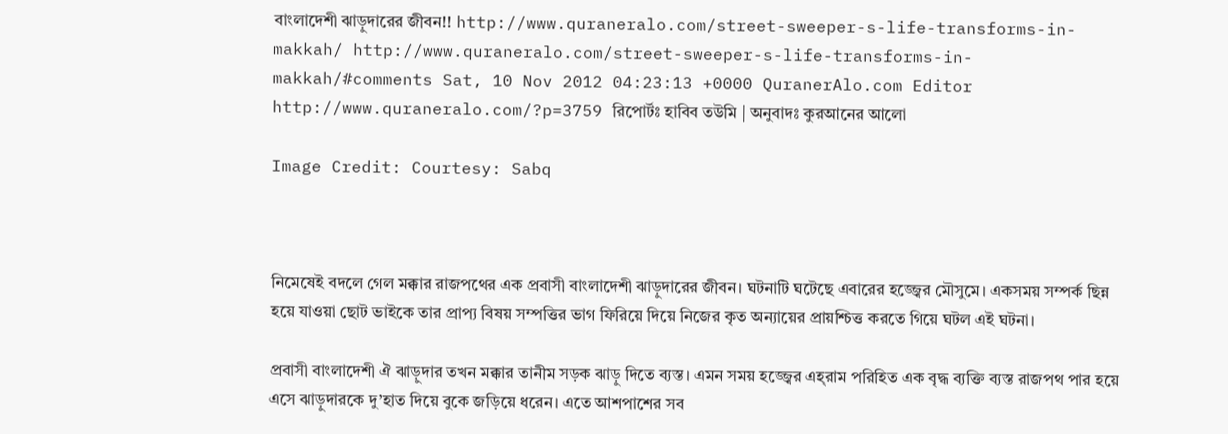বাংলাদেশী ঝাড়ুদারের জীবন!! http://www.quraneralo.com/street-sweeper-s-life-transforms-in-makkah/ http://www.quraneralo.com/street-sweeper-s-life-transforms-in-makkah/#comments Sat, 10 Nov 2012 04:23:13 +0000 QuranerAlo.com Editor http://www.quraneralo.com/?p=3759 রিপোর্টঃ হাবিব তউমি | অনুবাদঃ কুরআনের আলো

Image Credit: Courtesy: Sabq



নিমেষেই বদলে গেল মক্কার রাজপথের এক প্রবাসী বাংলাদেশী ঝাড়ুদারের জীবন। ঘটনাটি ঘটেছে এবারের হজ্জ্বের মৌসুমে। একসময় সম্পর্ক ছিন্ন হয়ে যাওয়া ছোট ভাইকে তার প্রাপ্য বিষয় সম্পত্তির ভাগ ফিরিয়ে দিয়ে নিজের কৃত অন্যায়ের প্রায়শ্চিত্ত করতে গিয়ে ঘটল এই ঘটনা।

প্রবাসী বাংলাদেশী ঐ ঝাড়ুদার তখন মক্কার তানীম সড়ক ঝাড়ু দিতে ব্যস্ত। এমন সময় হজ্জ্বের এহ্‌রাম পরিহিত এক বৃদ্ধ ব্যক্তি ব্যস্ত রাজপথ পার হয়ে এসে ঝাড়ুদারকে দু’হাত দিয়ে বুকে জড়িয়ে ধরেন। এতে আশপাশের সব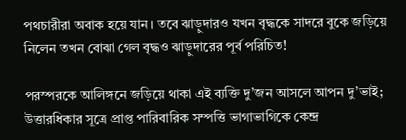পথচারীরা অবাক হয়ে যান। তবে ঝাড়ুদারও যখন বৃদ্ধকে সাদরে বুকে জড়িয়ে নিলেন তখন বোঝা গেল বৃদ্ধও ঝাড়ুদারের পূর্ব পরিচিত!

পরস্পরকে আলিঙ্গনে জড়িয়ে থাকা এই ব্যক্তি দু’জন আসলে আপন দু’ভাই; উত্তারধিকার সূত্রে প্রাপ্ত পারিবারিক সম্পত্তি ভাগাভাগিকে কেন্দ্র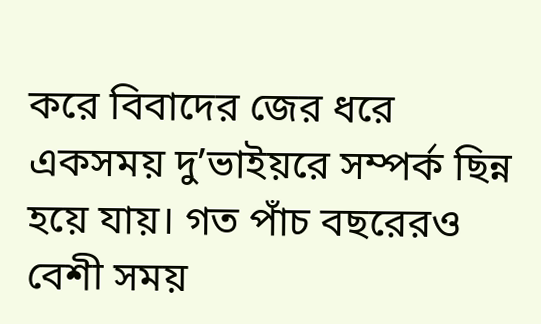করে বিবাদের জের ধরে একসময় দু’ভাইয়রে সম্পর্ক ছিন্ন হয়ে যায়। গত পাঁচ বছরেরও বেশী সময়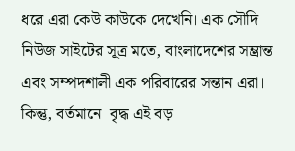ধরে এরা কেউ কাউকে দেখেনি। এক সৌদি নিউজ সাইটের সূত্র মতে, বাংলাদেশের সম্ভ্রান্ত এবং সম্পদশালী এক পরিবারের সন্তান এরা। কিন্তু, বর্তমানে  বৃদ্ধ এই বড়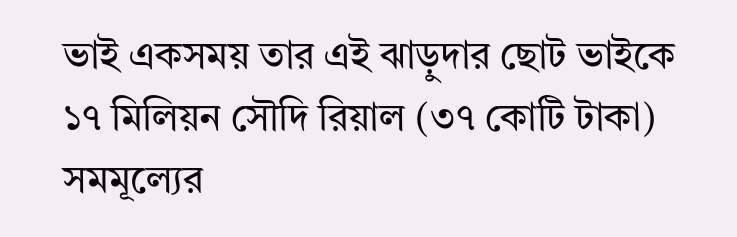ভাই একসময় তার এই ঝাড়ুদার ছোট ভাইকে ১৭ মিলিয়ন সৌদি রিয়াল (৩৭ কোটি টাকা) সমমূল্যের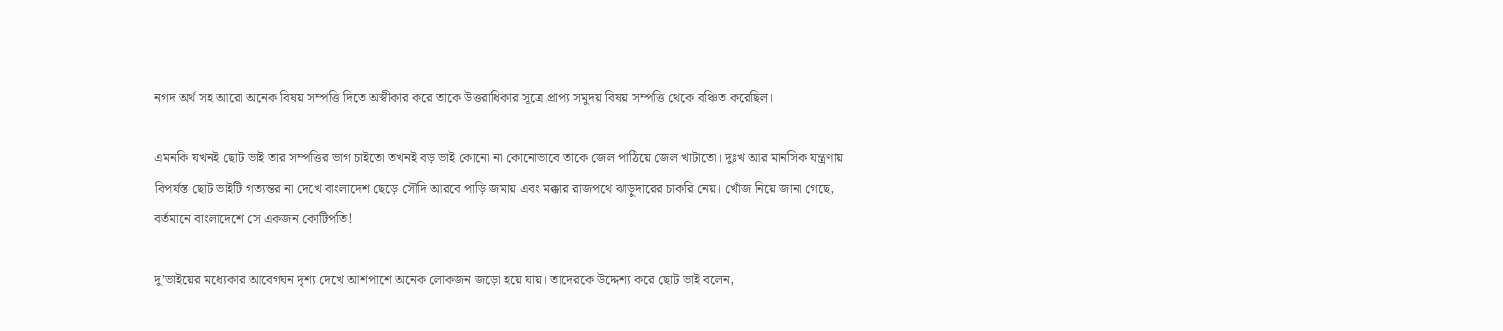নগদ অর্থ সহ আরো অনেক বিষয় সম্পত্তি দিতে অস্বীকার করে তাকে উত্তরাধিকার সূত্রে প্রাপ্য সমুদয় বিষয় সম্পত্তি থেকে বঞ্চিত করেছিল।

এমনকি যখনই ছোট ভাই তার সম্পত্তির ভাগ চাইতো তখনই বড় ভাই কোনো না কোনোভাবে তাকে জেল পাঠিয়ে জেল খাটাতো। দুঃখ আর মানসিক যন্ত্রণায় বিপর্যস্ত ছোট ভাইটি গত্যন্তর না দেখে বাংলাদেশ ছেড়ে সৌদি আরবে পাড়ি জমায় এবং মক্কার রাজপথে ঝাড়ুদারের চাকরি নেয়। খোঁজ নিয়ে জানা গেছে, বর্তমানে বাংলাদেশে সে একজন কোটিপতি!

দু’ভাইয়ের মধ্যেকার আবেগঘন দৃশ্য দেখে আশপাশে অনেক লোকজন জড়ো হয়ে যায়। তাদেরকে উদ্দেশ্য করে ছোট ভাই বলেন,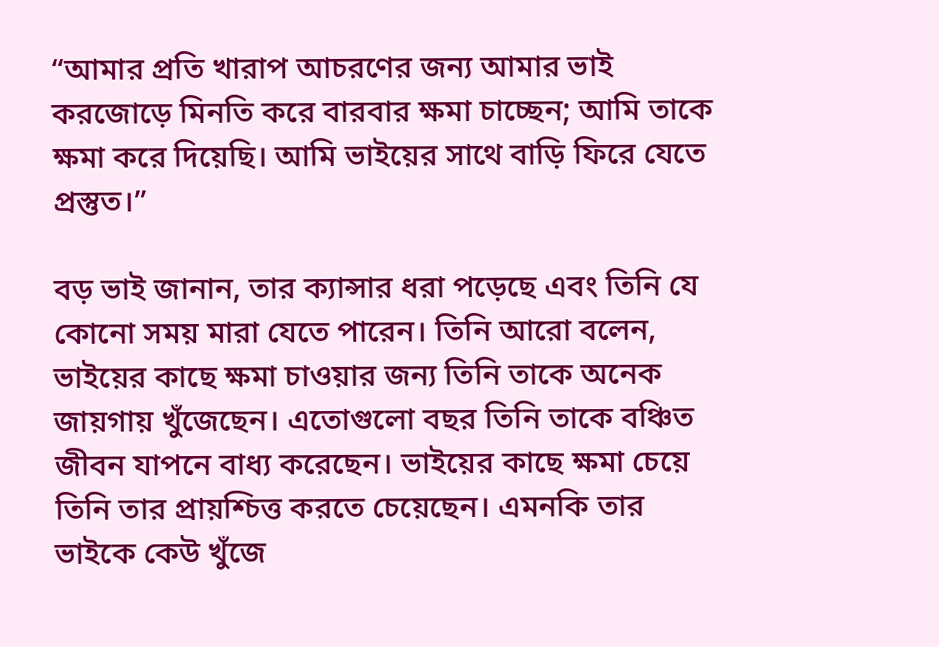“আমার প্রতি খারাপ আচরণের জন্য আমার ভাই করজোড়ে মিনতি করে বারবার ক্ষমা চাচ্ছেন; আমি তাকে ক্ষমা করে দিয়েছি। আমি ভাইয়ের সাথে বাড়ি ফিরে যেতে প্রস্তুত।”

বড় ভাই জানান, তার ক্যান্সার ধরা পড়েছে এবং তিনি যে কোনো সময় মারা যেতে পারেন। তিনি আরো বলেন, ভাইয়ের কাছে ক্ষমা চাওয়ার জন্য তিনি তাকে অনেক জায়গায় খুঁজেছেন। এতোগুলো বছর তিনি তাকে বঞ্চিত জীবন যাপনে বাধ্য করেছেন। ভাইয়ের কাছে ক্ষমা চেয়ে তিনি তার প্রায়শ্চিত্ত করতে চেয়েছেন। এমনকি তার ভাইকে কেউ খুঁজে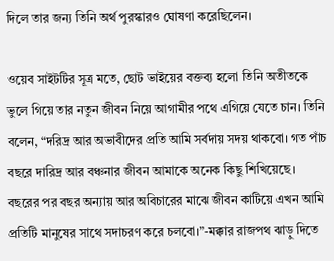দিলে তার জন্য তিনি অর্থ পুরস্কারও ঘোষণা করেছিলেন।

ওয়েব সাইটটির সূত্র মতে, ছোট ভাইয়ের বক্তব্য হলো তিনি অতীতকে ভুলে গিয়ে তার নতুন জীবন নিয়ে আগামীর পথে এগিয়ে যেতে চান। তিনি বলেন, “দরিদ্র আর অভাবীদের প্রতি আমি সর্বদায় সদয় থাকবো। গত পাঁচ বছরে দারিদ্র আর বঞ্চনার জীবন আমাকে অনেক কিছু শিখিয়েছে। বছরের পর বছর অন্যায় আর অবিচারের মাঝে জীবন কাটিয়ে এখন আমি প্রতিটি মানুষের সাথে সদাচরণ করে চলবো।”-মক্কার রাজপথ ঝাড়ু দিতে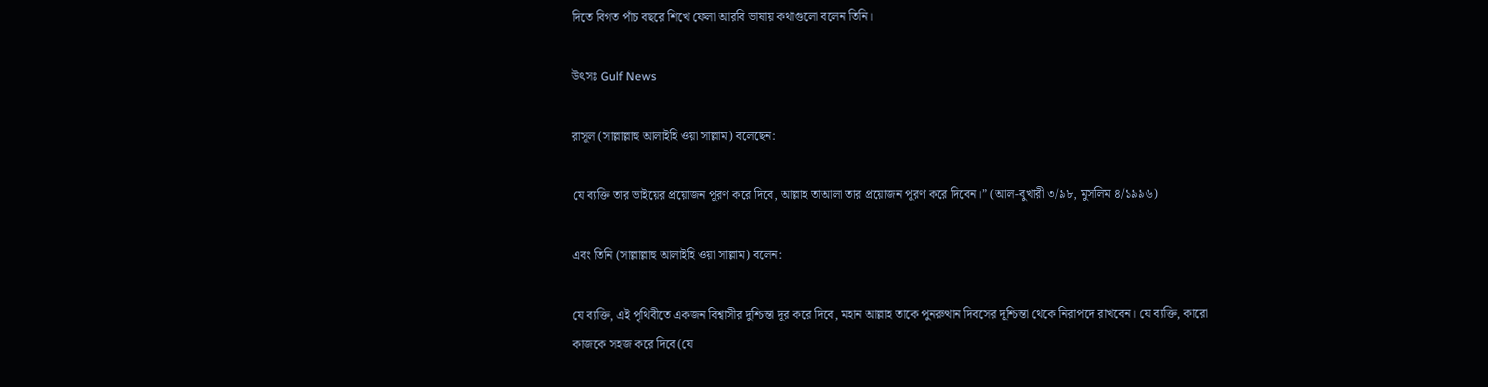দিতে বিগত পাঁচ বছরে শিখে ফেলা আরবি ভাষায় কথাগুলো বলেন তিনি।

উৎসঃ Gulf News

রাসূল (সাল্লাল্লাহু আলাইহি ওয়া সাল্লাম) বলেছেন:

যে ব্যক্তি তার ভাইয়ের প্রয়োজন পূরণ করে দিবে, আল্লাহ তাআলা তার প্রয়োজন পূরণ করে দিবেন।” (আল-বুখারী ৩/৯৮, মুসলিম ৪/১৯৯৬)

এবং তিনি (সাল্লাল্লাহু আলাইহি ওয়া সাল্লাম) বলেন:

যে ব্যক্তি, এই পৃথিবীতে একজন বিশ্বাসীর দুশ্চিন্তা দূর করে দিবে, মহান আল্লাহ তাকে পুনরুত্থান দিবসের দূশ্চিন্তা থেকে নিরাপদে রাখবেন। যে ব্যক্তি, কারো কাজকে সহজ করে দিবে(যে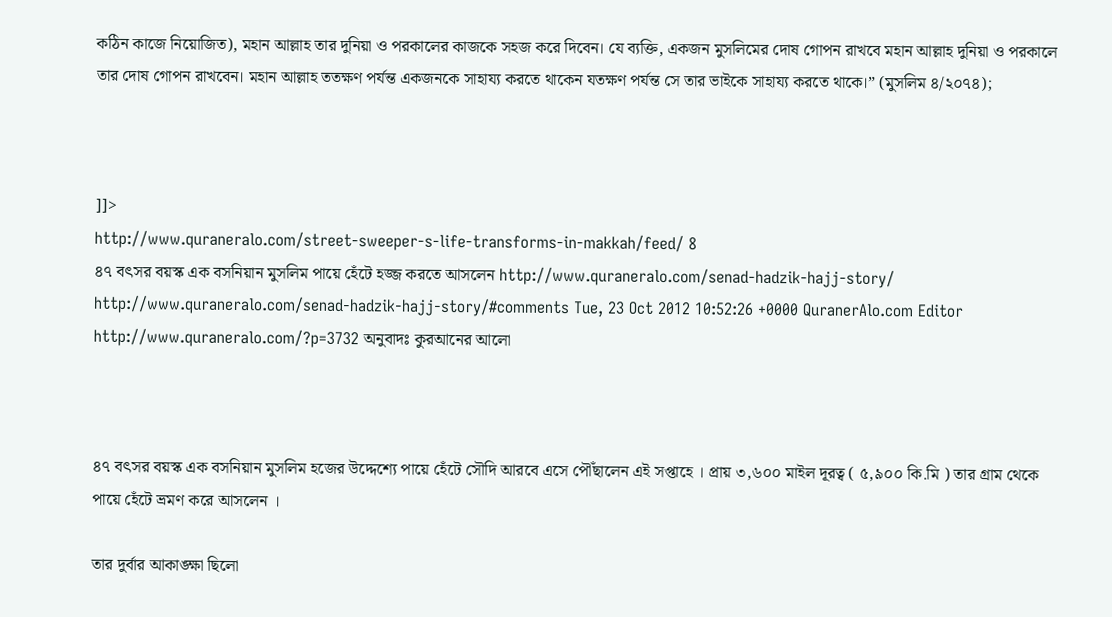কঠিন কাজে নিয়োজিত), মহান আল্লাহ তার দুনিয়া ও পরকালের কাজকে সহজ করে দিবেন। যে ব্যক্তি, একজন মুসলিমের দোষ গোপন রাখবে মহান আল্লাহ দুনিয়া ও পরকালে তার দোষ গোপন রাখবেন। মহান আল্লাহ ততক্ষণ পর্যন্ত একজনকে সাহায্য করতে থাকেন যতক্ষণ পর্যন্ত সে তার ভাইকে সাহায্য করতে থাকে।” (মুসলিম ৪/২০৭৪);



]]>
http://www.quraneralo.com/street-sweeper-s-life-transforms-in-makkah/feed/ 8
৪৭ বৎসর বয়স্ক এক বসনিয়ান মুসলিম পায়ে হেঁটে হজ্জ করতে আসলেন http://www.quraneralo.com/senad-hadzik-hajj-story/ http://www.quraneralo.com/senad-hadzik-hajj-story/#comments Tue, 23 Oct 2012 10:52:26 +0000 QuranerAlo.com Editor http://www.quraneralo.com/?p=3732 অনুবাদঃ কুরআনের আলো



৪৭ বৎসর বয়স্ক এক বসনিয়ান মুসলিম হজের উদ্দেশ্যে পায়ে হেঁটে সৌদি আরবে এসে পৌঁছালেন এই সপ্তাহে । প্রায় ৩,৬০০ মাইল দূরত্ব ( ৫,৯০০ কি.মি ) তার গ্রাম থেকে পায়ে হেঁটে ভ্রমণ করে আসলেন ।

তার দুর্বার আকাঙ্ক্ষা ছিলো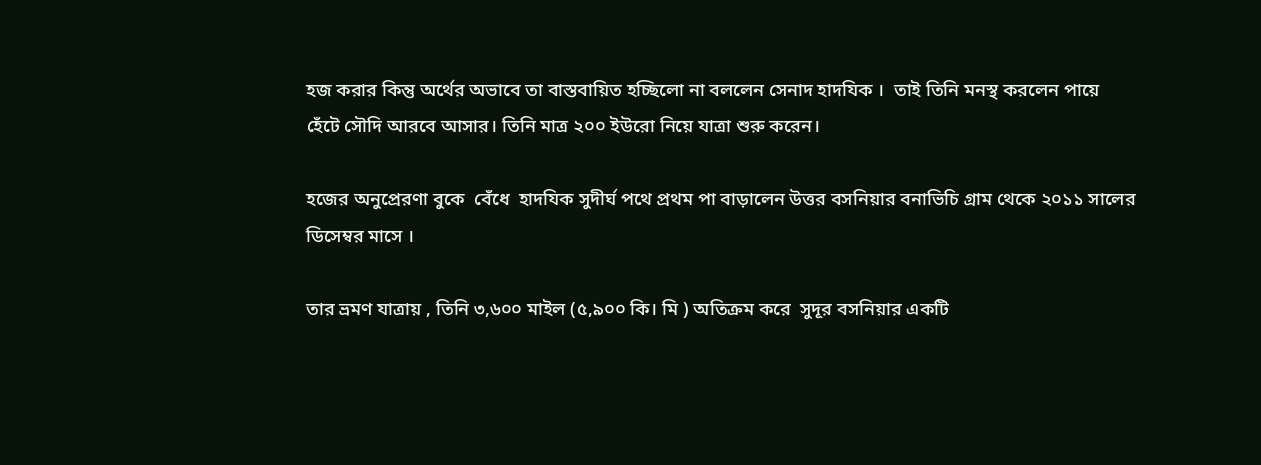হজ করার কিন্তু অর্থের অভাবে তা বাস্তবায়িত হচ্ছিলো না বললেন সেনাদ হাদযিক ।  তাই তিনি মনস্থ করলেন পায়ে হেঁটে সৌদি আরবে আসার। তিনি মাত্র ২০০ ইউরো নিয়ে যাত্রা শুরু করেন।

হজের অনুপ্রেরণা বুকে  বেঁধে  হাদযিক সুদীর্ঘ পথে প্রথম পা বাড়ালেন উত্তর বসনিয়ার বনাভিচি গ্রাম থেকে ২০১১ সালের ডিসেম্বর মাসে ।

তার ভ্রমণ যাত্রায় , তিনি ৩,৬০০ মাইল (৫,৯০০ কি। মি ) অতিক্রম করে  সুদূর বসনিয়ার একটি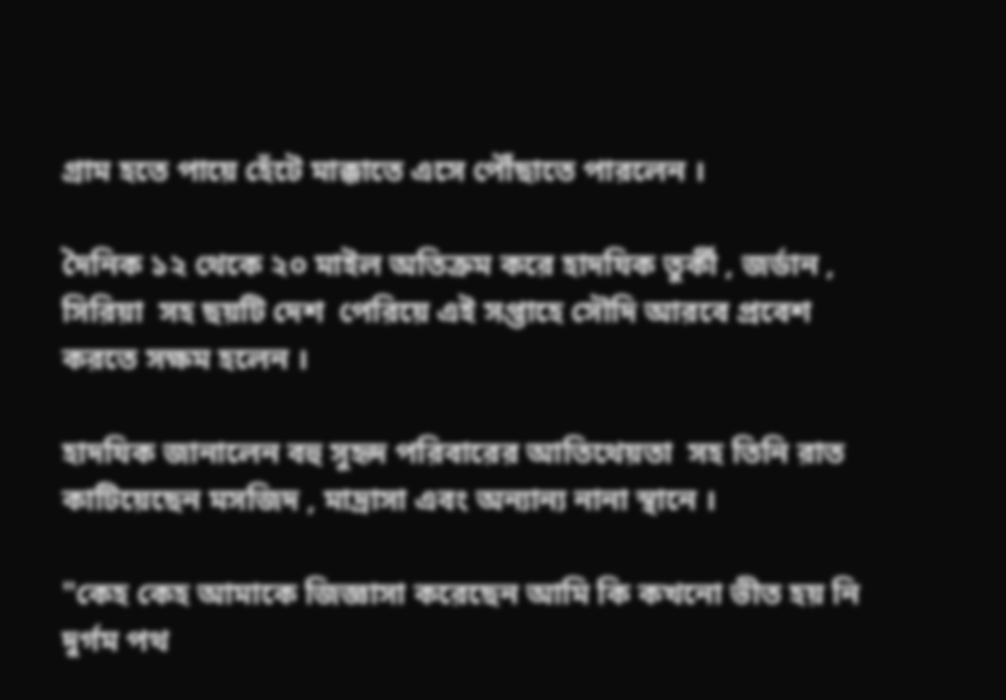গ্রাম হতে পায়ে হেঁটে মাক্কাতে এসে পৌঁছাতে পারলেন ।

দৈনিক ১২ থেকে ২০ মাইল অতিক্রম করে হাদযিক তুর্কী , জর্ডান , সিরিয়া  সহ ছয়টি দেশ  পেরিয়ে এই সপ্তাহে সৌদি আরবে প্রবেশ করতে সক্ষম হলেন ।

হাদযিক জানালেন বহু সুহৃদ পরিবারের আতিথেয়তা  সহ তিনি রাত কাটিয়েছেন মসজিদ , মাদ্রাসা এবং অন্যান্য নানা স্থানে ।

"কেহ কেহ আমাকে জিজ্ঞাসা করেছেন আমি কি কখনো ভীত হয় নি দুর্গম পথ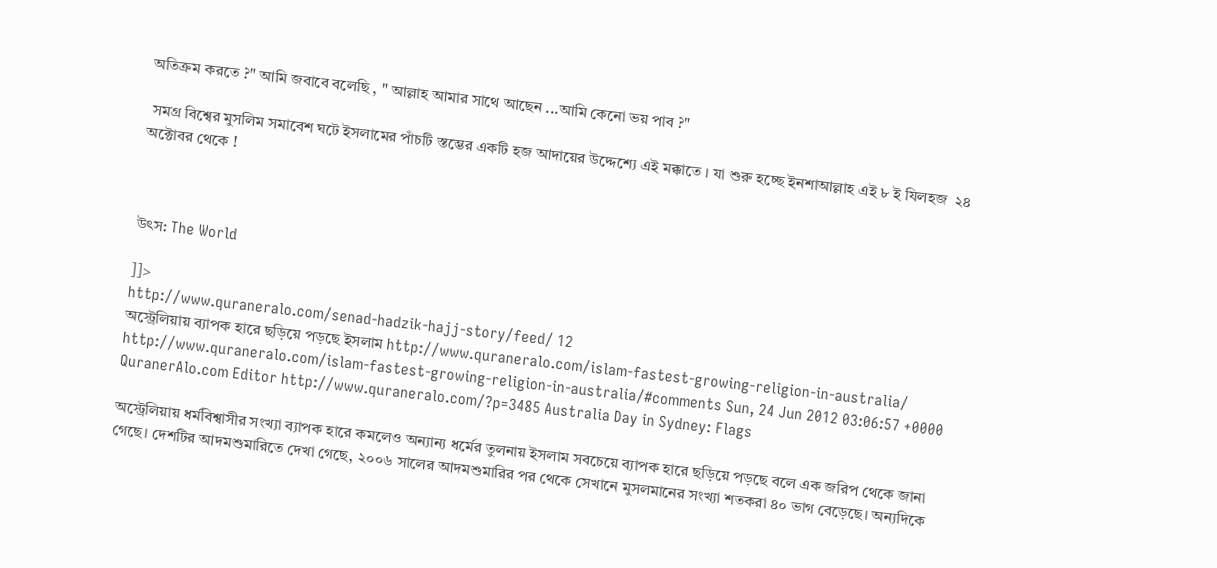অতিক্রম করতে ?" আমি জবাবে বলেছি , " আল্লাহ আমার সাথে আছেন ...আমি কেনো ভয় পাব ?"

 সমগ্র বিশ্বের মুসলিম সমাবেশ ঘটে ইসলামের পাঁচটি স্তম্ভের একটি হজ আদায়ের উদ্দেশ্যে এই মক্কাতে । যা শুরু হচ্ছে ইনশাআল্লাহ এই ৮ ই যিলহজ  ২৪ অক্টোবর থেকে !



উৎস: The World

]]>
http://www.quraneralo.com/senad-hadzik-hajj-story/feed/ 12
অস্ট্রেলিয়ায় ব্যাপক হারে ছড়িয়ে পড়ছে ইসলাম http://www.quraneralo.com/islam-fastest-growing-religion-in-australia/ http://www.quraneralo.com/islam-fastest-growing-religion-in-australia/#comments Sun, 24 Jun 2012 03:06:57 +0000 QuranerAlo.com Editor http://www.quraneralo.com/?p=3485 Australia Day in Sydney: Flags

অস্ট্রেলিয়ায় ধর্মবিশ্বাসীর সংখ্যা ব্যাপক হারে কমলেও অন্যান্য ধর্মের তুলনায় ইসলাম সবচেয়ে ব্যাপক হারে ছড়িয়ে পড়ছে বলে এক জরিপ থেকে জানা গেছে। দেশটির আদমশুমারিতে দেখা গেছে, ২০০৬ সালের আদমশুমারির পর থেকে সেখানে মুসলমানের সংখ্যা শতকরা ৪০ ভাগ বেড়েছে। অন্যদিকে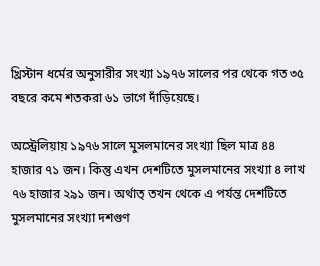খ্রিস্টান ধর্মের অনুসারীর সংখ্যা ১৯৭৬ সালের পর থেকে গত ৩৫ বছরে কমে শতকরা ৬১ ভাগে দাঁড়িয়েছে।

অস্ট্রেলিয়ায় ১৯৭৬ সালে মুসলমানের সংখ্যা ছিল মাত্র ৪৪ হাজার ৭১ জন। কিন্তু এখন দেশটিতে মুসলমানের সংখ্যা ৪ লাখ ৭৬ হাজার ২৯১ জন। অর্থাত্ তখন থেকে এ পর্যন্ত দেশটিতে মুসলমানের সংখ্যা দশগুণ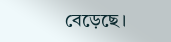বেড়েছে।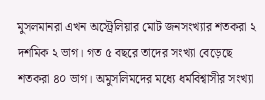মুসলমানরা এখন অস্ট্রেলিয়ার মোট জনসংখ্যার শতকরা ২ দশমিক ২ ভাগ। গত ৫ বছরে তাদের সংখ্যা বেড়েছে শতকরা ৪০ ভাগ। অমুসলিমদের মধ্যে ধর্মবিশ্বাসীর সংখ্যা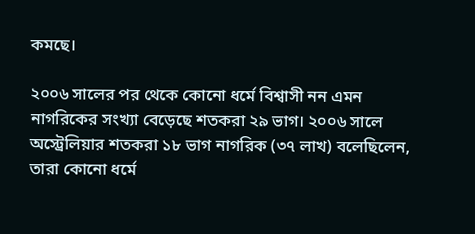কমছে।

২০০৬ সালের পর থেকে কোনো ধর্মে বিশ্বাসী নন এমন নাগরিকের সংখ্যা বেড়েছে শতকরা ২৯ ভাগ। ২০০৬ সালে অস্ট্রেলিয়ার শতকরা ১৮ ভাগ নাগরিক (৩৭ লাখ) বলেছিলেন, তারা কোনো ধর্মে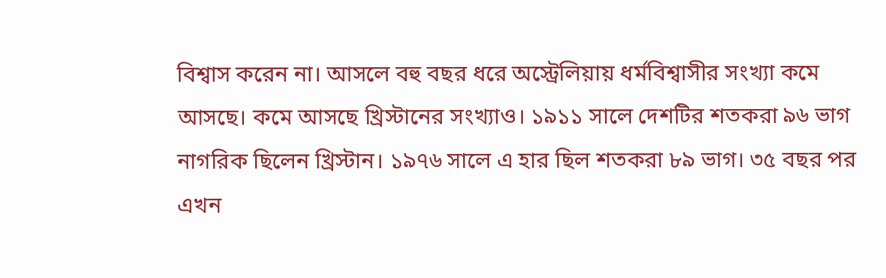বিশ্বাস করেন না। আসলে বহু বছর ধরে অস্ট্রেলিয়ায় ধর্মবিশ্বাসীর সংখ্যা কমে আসছে। কমে আসছে খ্রিস্টানের সংখ্যাও। ১৯১১ সালে দেশটির শতকরা ৯৬ ভাগ নাগরিক ছিলেন খ্রিস্টান। ১৯৭৬ সালে এ হার ছিল শতকরা ৮৯ ভাগ। ৩৫ বছর পর এখন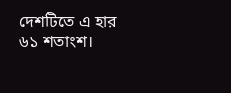দেশটিতে এ হার ৬১ শতাংশ।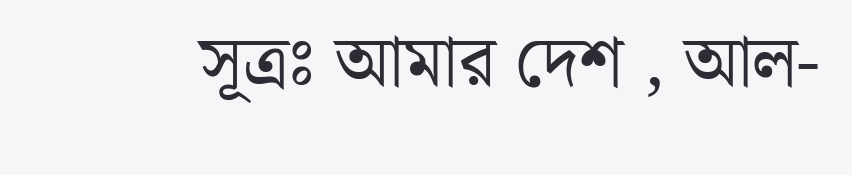সূত্রঃ আমার দেশ , আল-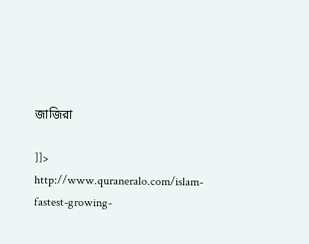জাজিরা

]]>
http://www.quraneralo.com/islam-fastest-growing-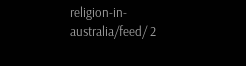religion-in-australia/feed/ 2